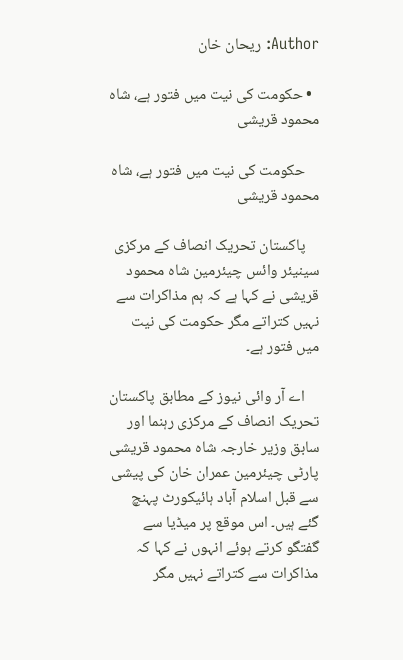Author: ریحان خان

  • حکومت کی نیت میں فتور ہے، شاہ محمود قریشی

    حکومت کی نیت میں فتور ہے، شاہ محمود قریشی

    پاکستان تحریک انصاف کے مرکزی سینیئر وائس چیئرمین شاہ محمود قریشی نے کہا ہے کہ ہم مذاکرات سے نہیں کتراتے مگر حکومت کی نیت میں فتور ہے۔

    اے آر وائی نیوز کے مطابق پاکستان تحریک انصاف کے مرکزی رہنما اور سابق وزیر خارجہ شاہ محمود قریشی پارٹی چیئرمین عمران خان کی پیشی سے قبل اسلام آباد ہائیکورٹ پہنچ گئے ہیں۔ اس موقع پر میڈیا سے گفتگو کرتے ہوئے انہوں نے کہا کہ مذاکرات سے کتراتے نہیں مگر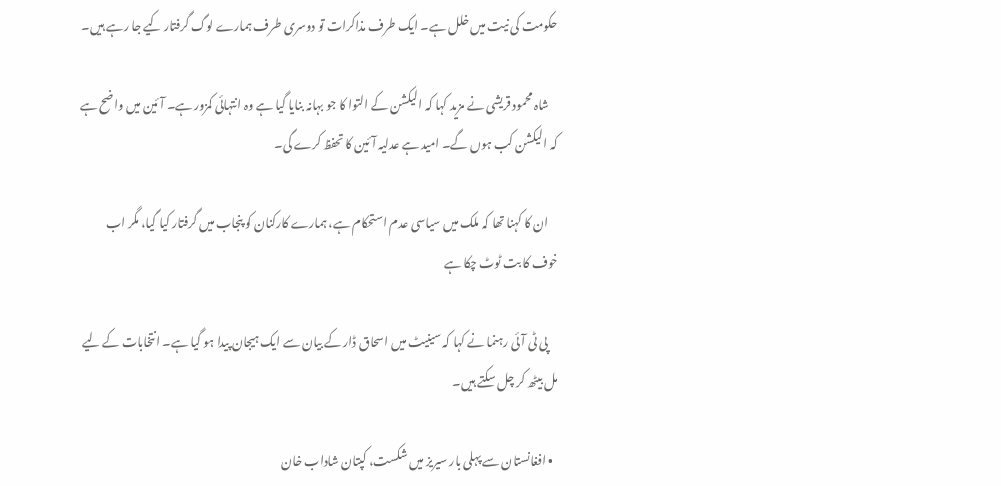حکومت کی نیت میں خلل ہے۔ ایک طرف مذاکرات تو دوسری طرف ہمارے لوگ گرفتار کیے جا رہے ہیں۔

    شاہ محمود قریشی نے مزید کہا کہ الیکشن کے التوا کا جو بہانہ بنایا گیا ہے وہ انتہائی کمزور ہے۔ آئین میں واضح ہے کہ الیکشن کب ہوں گے۔ امید ہے عدلیہ آئین کا تحفظ کرے گی۔

    ان کا کہنا تھا کہ ملک میں سیاسی عدم استحکام ہے، ہمارے کارکنان کو پنجاب میں گرفتار کیا گیا، مگر اب خوف کا بت ٹوٹ چکا ہے

    پی ٹی آئی رہنما نے کہا کہ سینیٹ میں اسحاق ڈار کے بیان سے ایک ہیجان پیدا ہو گیا ہے۔ انتخابات کے لیے مل بیٹھ کر چل سکتے ہیں۔

  • افغانستان سے پہلی بار سیریز میں شکست، کپتان شاداب خان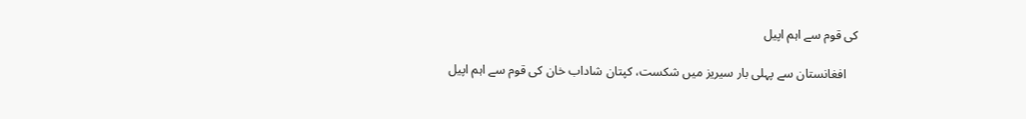کی قوم سے اہم اپیل

    افغانستان سے پہلی بار سیریز میں شکست، کپتان شاداب خان کی قوم سے اہم اپیل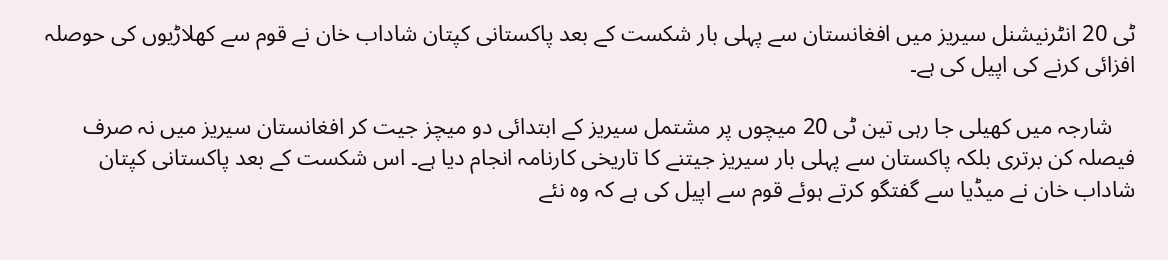ٹی 20 انٹرنیشنل سیریز میں افغانستان سے پہلی بار شکست کے بعد پاکستانی کپتان شاداب خان نے قوم سے کھلاڑیوں کی حوصلہ افزائی کرنے کی اپیل کی ہے۔

    شارجہ میں کھیلی جا رہی تین ٹی 20 میچوں پر مشتمل سیریز کے ابتدائی دو میچز جیت کر افغانستان سیریز میں نہ صرف فیصلہ کن برتری بلکہ پاکستان سے پہلی بار سیریز جیتنے کا تاریخی کارنامہ انجام دیا ہے۔ اس شکست کے بعد پاکستانی کپتان شاداب خان نے میڈیا سے گفتگو کرتے ہوئے قوم سے اپیل کی ہے کہ وہ نئے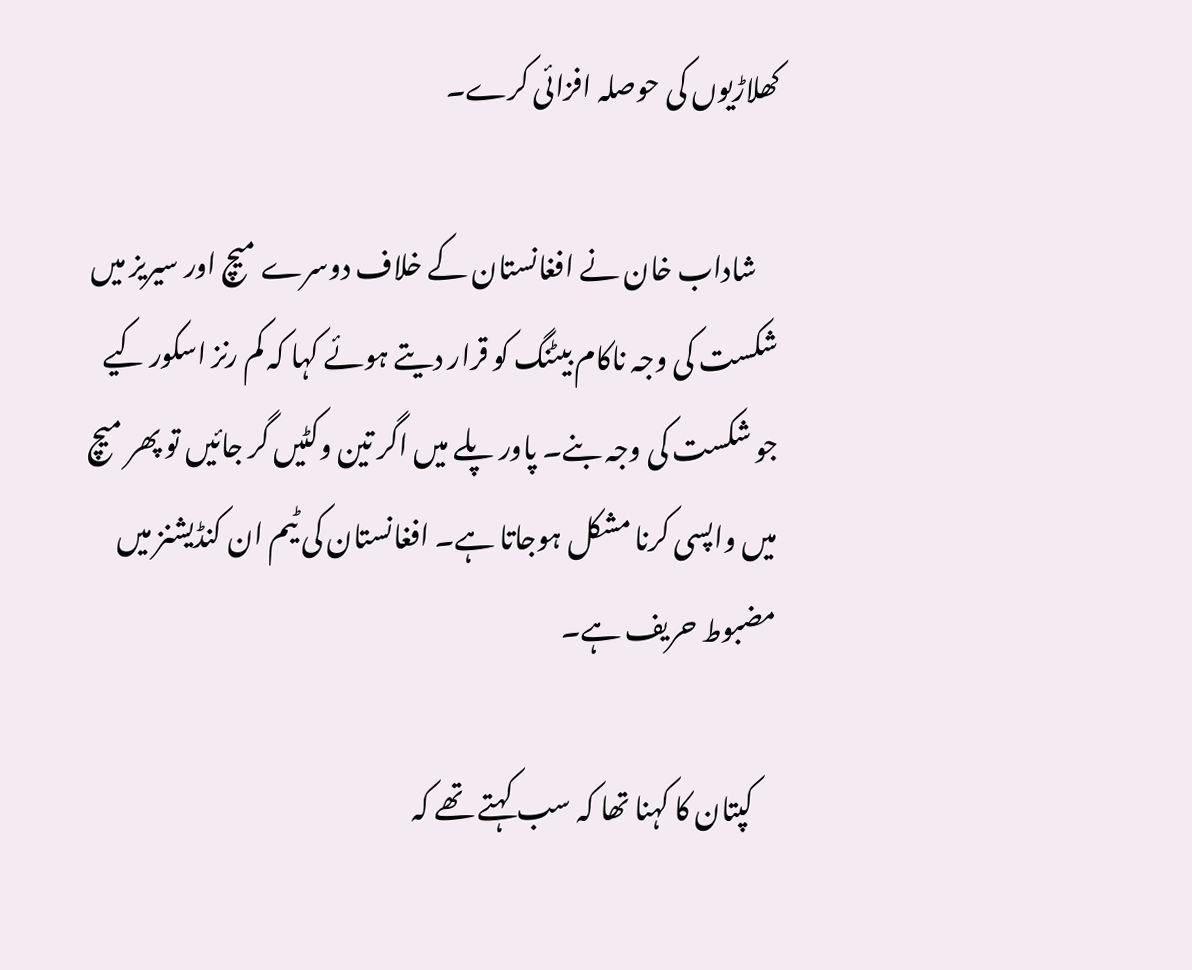کھلاڑیوں کی حوصلہ افزائی کرے۔

    شاداب خان نے افغانستان کے خلاف دوسرے میچ اور سیریز میں شکست کی وجہ ناکام بیٹنگ کو قرار دیتے ہوئے کہا کہ کم رنز اسکور کیے جو شکست کی وجہ بنے۔ پاور پلے میں اگر تین وکٹیں گر جائیں تو پھر میچ میں واپسی کرنا مشکل ہوجاتا ہے۔ افغانستان کی ٹیم ان کنڈیشنز میں مضبوط حریف ہے۔

    کپتان کا کہنا تھا کہ سب کہتے تھے کہ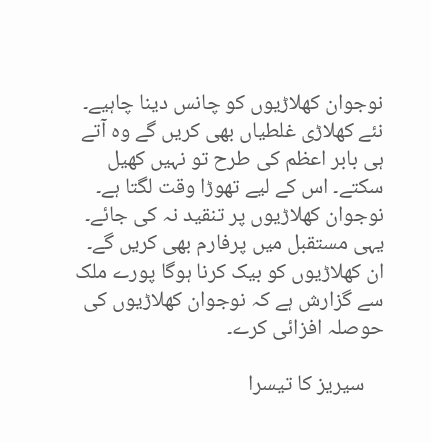نوجوان کھلاڑیوں کو چانس دینا چاہیے۔ نئے کھلاڑی غلطیاں بھی کریں گے وہ آتے ہی بابر اعظم کی طرح تو نہیں کھیل سکتے۔ اس کے لیے تھوڑا وقت لگتا ہے۔ نوجوان کھلاڑیوں پر تنقید نہ کی جائے۔ یہی مستقبل میں پرفارم بھی کریں گے۔ ان کھلاڑیوں کو بیک کرنا ہوگا پورے ملک سے گزارش ہے کہ نوجوان کھلاڑیوں کی حوصلہ افزائی کرے۔

    سیریز کا تیسرا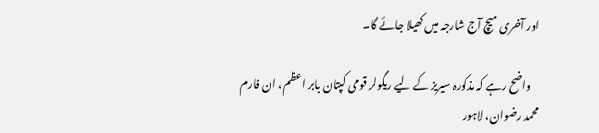اور آخری میچ آج شارجہ میں کھیلا جائے گا۔

    واضح رہے کہ مذکورہ سیریز کے لیے ریگولر قومی کپتان بابر اعظم، ان فارم محمد رضوان، لاہور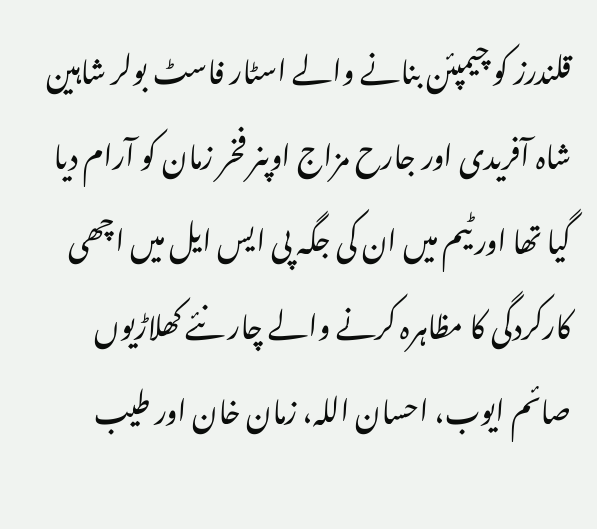قلندرز کو چیمپئن بنانے والے اسٹار فاسٹ بولر شاہین شاہ آفریدی اور جارح مزاج اوپنر فخر زمان کو آرام دیا گیا تھا اور ٹیم میں ان کی جگہ پی ایس ایل میں اچھی کارکردگی کا مظاہرہ کرنے والے چار نئے کھلاڑیوں صائم ایوب، احسان اللہ، زمان خان اور طیب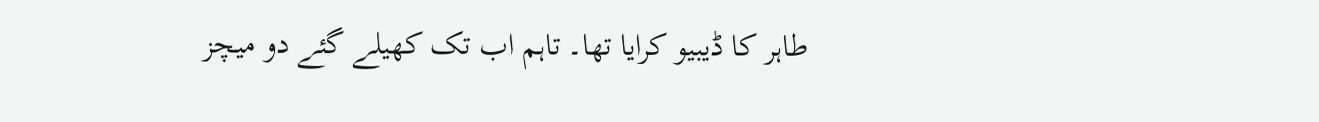طاہر کا ڈیبیو کرایا تھا۔ تاہم اب تک کھیلے گئے دو میچز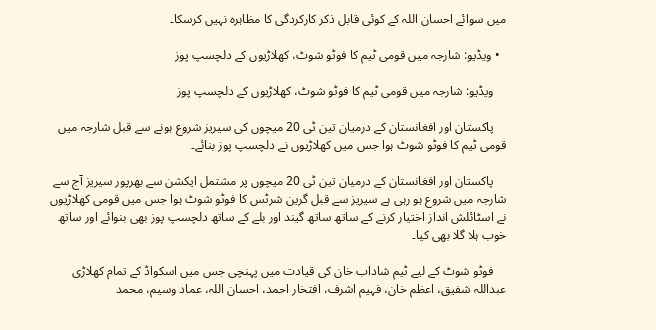میں سوائے احسان اللہ کے کوئی قابل ذکر کارکردگی کا مظاہرہ نہیں کرسکا۔

  • ویڈیو: شارجہ میں قومی ٹیم کا فوٹو شوٹ، کھلاڑیوں کے دلچسپ پوز

    ویڈیو: شارجہ میں قومی ٹیم کا فوٹو شوٹ، کھلاڑیوں کے دلچسپ پوز

    پاکستان اور افغانستان کے درمیان تین ٹی 20 میچوں کی سیریز شروع ہونے سے قبل شارجہ میں قومی ٹیم کا فوٹو شوٹ ہوا جس میں کھلاڑیوں نے دلچسپ پوز بنائے۔

    پاکستان اور افغانستان کے درمیان تین ٹی 20 میچوں پر مشتمل ایکشن سے بھرپور سیریز آج سے شارجہ میں شروع ہو رہی ہے سیریز سے قبل گرین شرٹس کا فوٹو شوٹ ہوا جس میں قومی کھلاڑیوں نے اسٹائلش انداز اختیار کرنے کے ساتھ ساتھ گیند اور بلے کے ساتھ دلچسپ پوز بھی بنوائے اور ساتھ خوب ہلا گلا بھی کیا۔

    فوٹو شوٹ کے لیے ٹیم شاداب خان کی قیادت میں پہنچی جس میں اسکواڈ کے تمام کھلاڑی عبداللہ شفیق، اعظم خان، فہیم اشرف، افتخار احمد، احسان اللہ، عماد وسیم، محمد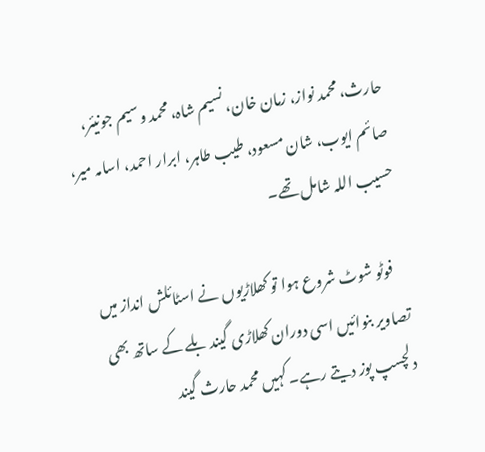حارث، محمد نواز، زمان خان، نسیم شاہ، محمد وسیم جونیئر، صائم ایوب، شان مسعود، طیب طاہر، ابرار احمد، اسامہ میر، حسیب اللہ شامل تھے۔

    فوٹو شوٹ شروع ہوا تو کھلاڑیوں نے اسٹائلش انداز میں تصاویر بنوائیں اسی دوران کھلاڑی گیند بلے کے ساتھ بھی دلچسپ پوز دیتے رہے۔ کہیں محمد حارث گیند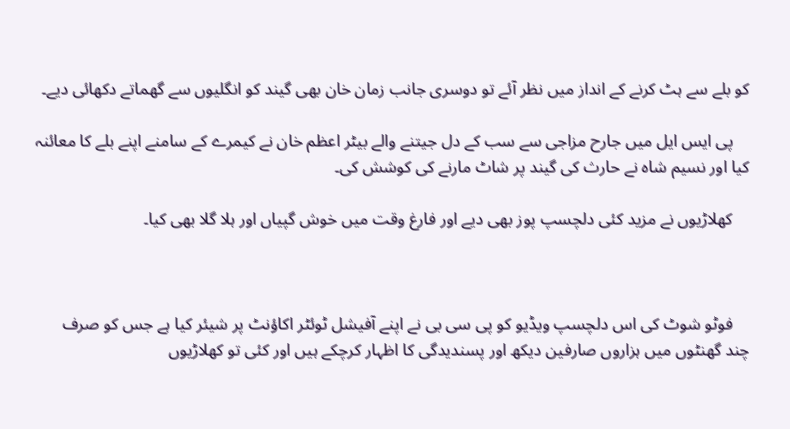کو بلے سے ہٹ کرنے کے انداز میں نظر آئے تو دوسری جانب زمان خان بھی گیند کو انگلیوں سے گھماتے دکھائی دیے۔

    پی ایس ایل میں جارح مزاجی سے سب کے دل جیتنے والے بیٹر اعظم خان نے کیمرے کے سامنے اپنے بلے کا معائنہ کیا اور نسیم شاہ نے حارث کی گیند پر شاٹ مارنے کی کوشش کی۔

    کھلاڑیوں نے مزید کئی دلچسپ پوز بھی دیے اور فارغ وقت میں خوش گپیاں اور ہلا گلا بھی کیا۔



    فوٹو شوٹ کی اس دلچسپ ویڈیو کو پی سی بی نے اپنے آفیشل ٹوئٹر اکاؤنٹ پر شیئر کیا ہے جس کو صرف چند گھنٹوں میں ہزاروں صارفین دیکھ اور پسندیدگی کا اظہار کرچکے ہیں اور کئی تو کھلاڑیوں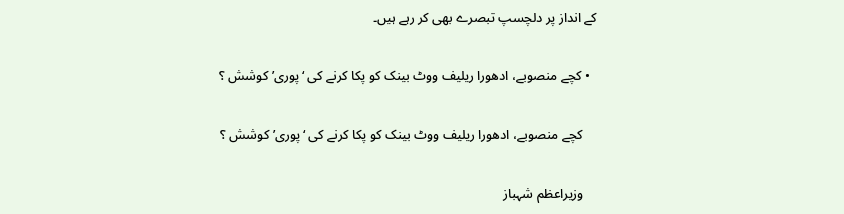کے انداز پر دلچسپ تبصرے بھی کر رہے ہیں۔

  • کچے منصوبے، ادھورا ریلیف ووٹ بینک کو پکا کرنے کی ‘پوری’ کوشش ؟

    کچے منصوبے، ادھورا ریلیف ووٹ بینک کو پکا کرنے کی ‘پوری’ کوشش ؟

    وزیراعظم شہباز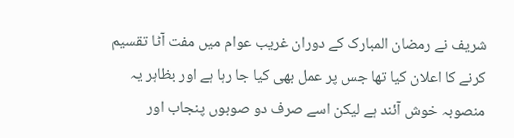شریف نے رمضان المبارک کے دوران غریب عوام میں مفت آٹا تقسیم کرنے کا اعلان کیا تھا جس پر عمل بھی کیا جا رہا ہے اور بظاہر یہ منصوبہ خوش آئند ہے لیکن اسے صرف دو صوبوں پنجاب اور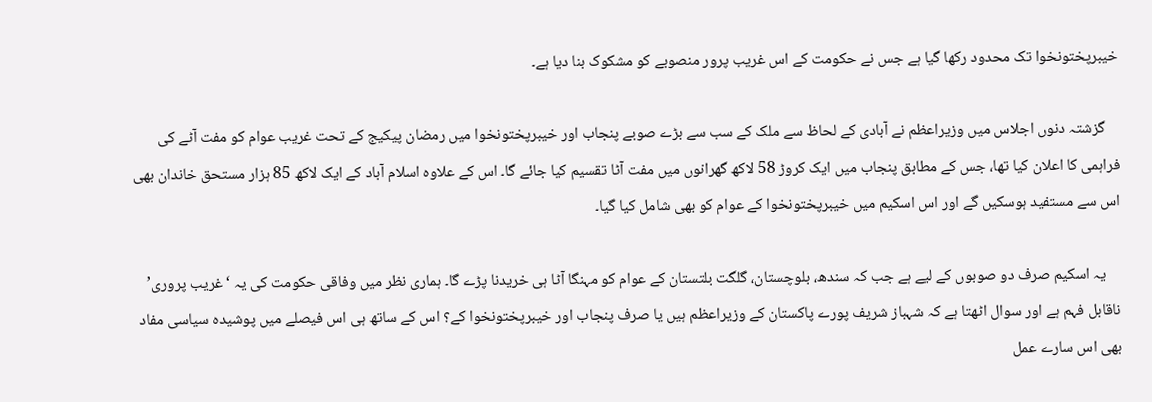خیبرپختونخوا تک محدود رکھا گیا ہے جس نے حکومت کے اس غریب پرور منصوبے کو مشکوک بنا دیا ہے۔

    گزشتہ دنوں اجلاس میں وزیراعظم نے آبادی کے لحاظ سے ملک کے سب سے بڑے صوبے پنجاب اور خیبرپختونخوا میں رمضان پیکیج کے تحت غریب عوام کو مفت آٹے کی فراہمی کا اعلان کیا تھا، جس کے مطابق پنجاب میں ایک کروڑ 58 لاکھ گھرانوں میں مفت آٹا تقسیم کیا جائے گا۔ اس کے علاوہ اسلام آباد کے ایک لاکھ 85 ہزار مستحق خاندان بھی اس سے مستفید ہوسکیں گے اور اس اسکیم میں خیبرپختونخوا کے عوام کو بھی شامل کیا گیا۔

    یہ اسکیم صرف دو صوبوں کے لیے ہے جب کہ سندھ، بلوچستان، گلگت بلتستان کے عوام کو مہنگا آٹا ہی خریدنا پڑے گا۔ ہماری نظر میں وفاقی حکومت کی یہ ‘غریب پروری’ ناقابل فہم ہے اور سوال اٹھتا ہے کہ شہباز شریف پورے پاکستان کے وزیراعظم ہیں یا صرف پنجاب اور خیبرپختونخوا کے؟ اس کے ساتھ ہی اس فیصلے میں‌ پوشیدہ سیاسی مفاد بھی اس سارے عمل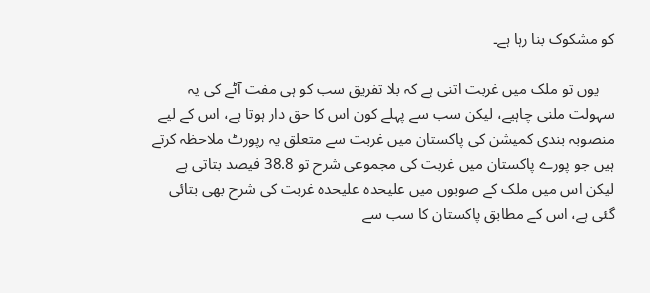کو مشکوک بنا رہا ہے۔

    یوں تو ملک میں غربت اتنی ہے کہ بلا تفریق سب کو ہی مفت آٹے کی یہ سہولت ملنی چاہیے، لیکن سب سے پہلے کون اس کا حق دار ہوتا ہے، اس کے لیے منصوبہ بندی کمیشن کی پاکستان میں غربت سے متعلق یہ رپورٹ ملاحظہ کرتے ہیں جو پورے پاکستان میں غربت کی مجموعی شرح تو 38.8 فیصد بتاتی ہے لیکن اس میں ملک کے صوبوں میں علیحدہ علیحدہ غربت کی شرح بھی بتائی گئی ہے، اس کے مطابق پاکستان کا سب سے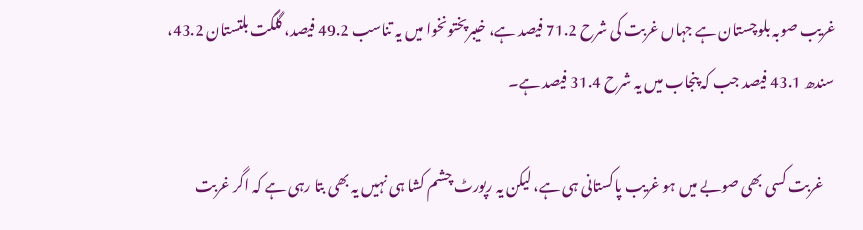غریب صوبہ بلوچستان ہے جہاں غربت کی شرح 71.2 فیصد ہے، خیبرپختونخوا میں یہ تناسب 49.2 فیصد، گلگت بلتستان 43.2، سندھ 43.1 فیصد جب کہ پنجاب میں یہ شرح 31.4 فیصد ہے۔

    غربت کسی بھی صوبے میں ہو غریب پاکستانی ہی ہے، لیکن یہ رپورٹ چشم کشا ہی نہیں یہ بھی بتا رہی ہے کہ اگر غربت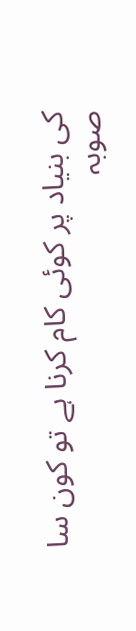کی بنیاد پر کوئی کام کرنا ہے تو کون سا صوبہ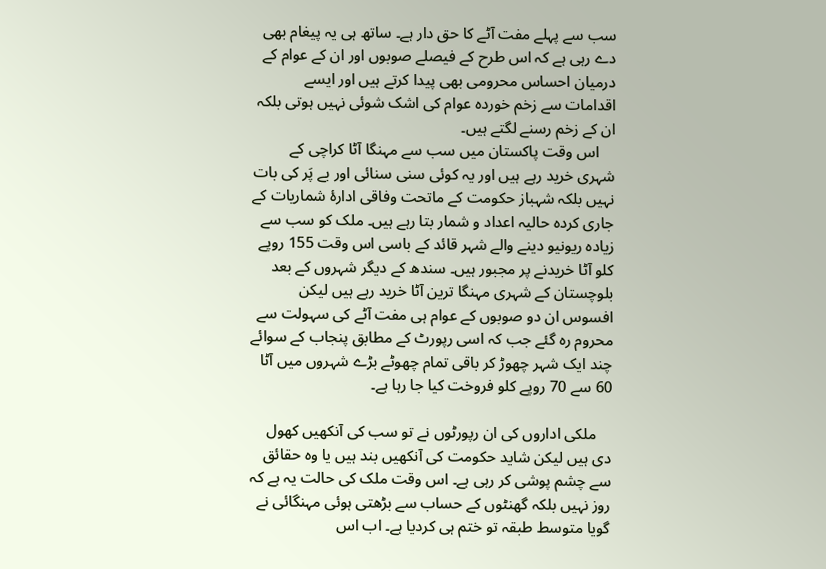سب سے پہلے مفت آٹے کا حق دار ہے۔ ساتھ ہی یہ پیغام بھی دے رہی ہے کہ اس طرح کے فیصلے صوبوں اور ان کے عوام کے درمیان احساس محرومی بھی پیدا کرتے ہیں اور ایسے اقدامات سے زخم خوردہ عوام کی اشک شوئی نہیں ہوتی بلکہ ان کے زخم رسنے لگتے ہیں۔
    اس وقت پاکستان میں سب سے مہنگا آٹا کراچی کے شہری خرید رہے ہیں اور یہ کوئی سنی سنائی اور بے پَر کی بات نہیں بلکہ شہباز حکومت کے ماتحت وفاقی ادارۂ شماریات کے جاری کردہ حالیہ اعداد و شمار بتا رہے ہیں۔ ملک کو سب سے زیادہ ریونیو دینے والے شہر قائد کے باسی اس وقت 155 روپے کلو آٹا خریدنے پر مجبور ہیں۔ سندھ کے دیگر شہروں کے بعد بلوچستان کے شہری مہنگا ترین آٹا خرید رہے ہیں لیکن افسوس ان دو صوبوں کے عوام ہی مفت آٹے کی سہولت سے محروم رہ گئے جب کہ اسی رپورٹ کے مطابق پنجاب کے سوائے چند ایک شہر چھوڑ کر باقی تمام چھوٹے بڑے شہروں میں آٹا 60 سے 70 روپے کلو فروخت کیا جا رہا ہے۔

    ملکی اداروں کی ان رپورٹوں نے تو سب کی آنکھیں کھول دی ہیں لیکن شاید حکومت کی آنکھیں بند ہیں یا وہ حقائق سے چشم پوشی کر رہی ہے۔ اس وقت ملک کی حالت یہ ہے کہ روز نہیں بلکہ گھنٹوں کے حساب سے بڑھتی ہوئی مہنگائی نے گویا متوسط طبقہ تو ختم ہی کردیا ہے۔ اب اس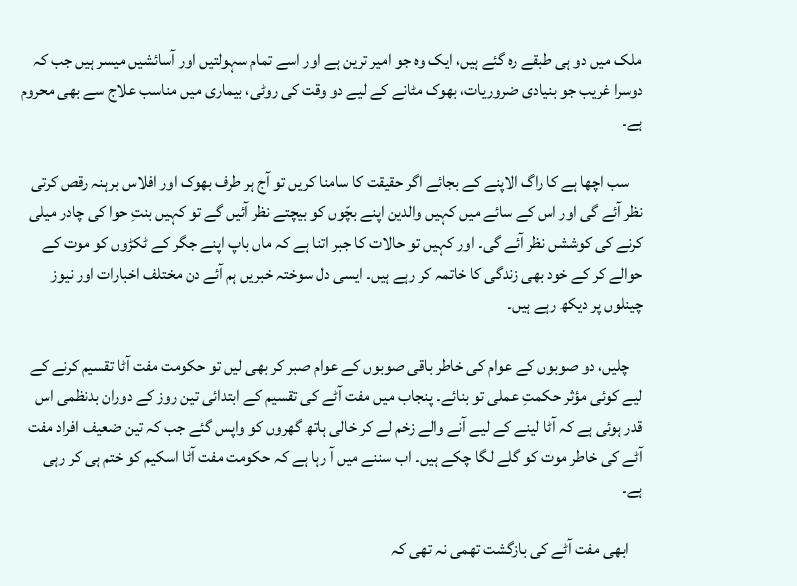ملک میں دو ہی طبقے رہ گئے ہیں، ایک وہ جو امیر ترین ہے اور اسے تمام سہولتیں اور آسائشیں میسر ہیں جب کہ دوسرا غریب جو بنیادی ضروریات، بھوک مٹانے کے لیے دو وقت کی روٹی، بیماری میں مناسب علاج سے بھی محروم ہے۔

    سب اچھا ہے کا راگ الاپنے کے بجائے اگر حقیقت کا سامنا کریں تو آج ہر طرف بھوک اور افلاس برہنہ رقص کرتی نظر آئے گی اور اس کے سائے میں کہیں والدین اپنے بچّوں کو بیچتے نظر آئیں گے تو کہیں بنتِ حوا کی چادر میلی کرنے کی کوششں نظر آئے گی۔ اور کہیں تو حالات کا جبر اتنا ہے کہ ماں باپ اپنے جگر کے ٹکڑوں کو موت کے حوالے کر کے خود بھی زندگی کا خاتمہ کر رہے ہیں۔ ایسی دل سوختہ خبریں ہم آئے دن مختلف اخبارات اور نیوز چینلوں پر دیکھ رہے ہیں۔

    چلیں، دو صوبوں کے عوام کی خاطر باقی صوبوں کے عوام صبر کر بھی لیں تو حکومت مفت آٹا تقسیم کرنے کے لیے کوئی مؤثر حکمتِ عملی تو بنائے۔ پنجاب میں مفت آٹے کی تقسیم کے ابتدائی تین روز کے دوران بدنظمی اس قدر ہوئی ہے کہ آٹا لینے کے لیے آنے والے زخم لے کر خالی ہاتھ گھروں کو واپس گئے جب کہ تین ضعیف افراد مفت آٹے کی خاطر موت کو گلے لگا چکے ہیں۔ اب سننے میں آ رہا ہے کہ حکومت مفت آٹا اسکیم کو ختم ہی کر رہی ہے۔

    ابھی مفت آٹے کی بازگشت تھمی نہ تھی کہ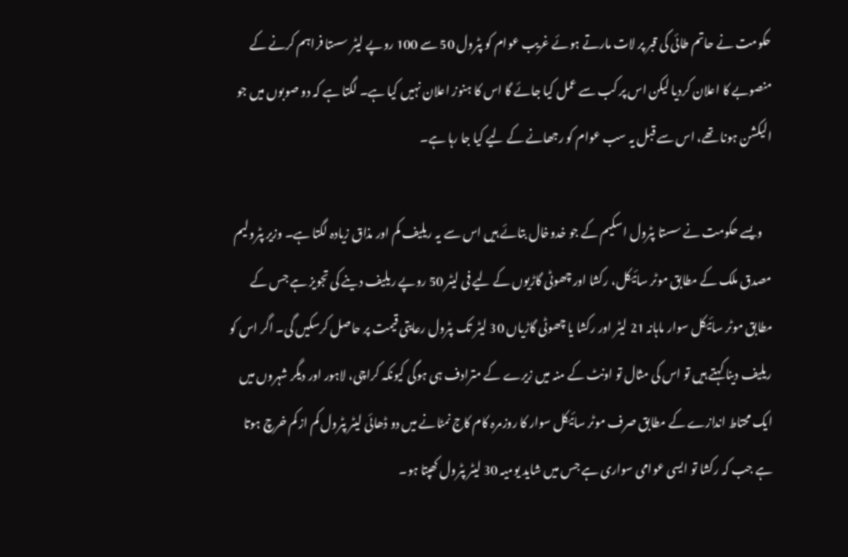حکومت نے حاتم طائی کی قبر پر لات مارتے ہوئے غریب عوام کو پٹرول 50 سے 100 روپے لیٹر سستا فراہم کرنے کے منصوبے کا اعلان کردیا لیکن اس پر کب سے عمل کیا جائے گا اس کا ہنوز اعلان نہیں کیا ہے۔ لگتا ہے کہ دو صوبوں میں جو الیکشن ہونا تھے، اس سے قبل یہ سب عوام کو رجھانے کے لیے کیا جا رہا ہے۔

    ویسے حکومت نے سستا پٹرول اسکیم کے جو خدوخال بتائے ہیں اس سے یہ ریلیف کم اور مذاق زیادہ لگتا ہے۔ وزیر پٹرولیم مصدق ملک کے مطابق موٹر سائیکل، رکشا اور چھوٹی گاڑیوں کے لیے فی لیٹر 50 روپے ریلیف دینے کی تجویز ہے جس کے مطابق موٹر سائیکل سوار ماہانہ 21 لیٹر اور رکشا یا چھوٹی گاڑیاں 30 لیٹر تک پٹرول رعایتی قیمت پر حاصل کرسکیں گی۔ اگر اس کو ریلیف دینا کہتے ہیں تو اس کی مثال تو اونٹ کے منہ میں زیرے کے مترادف ہی ہوگی کیونکہ کراچی، لاہور اور دیگر شہروں میں ایک محتاط اندازے کے مطابق صرف موٹر سائیکل سوار کا روزمرہ کام کاج نمٹانے میں دو ڈھائی لیٹر پٹرول کم از کم خرچ ہوتا ہے جب کہ رکشا تو ایسی عوامی سواری ہے جس میں شاید یومیہ 30 لیٹر پٹرول کھپتا ہو۔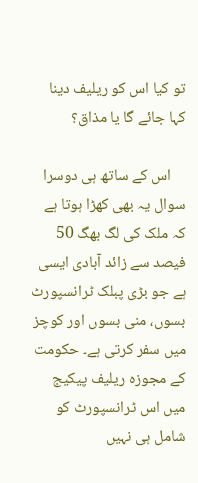تو کیا اس کو ریلیف دینا کہا جائے گا یا مذاق؟

    اس کے ساتھ ہی دوسرا سوال یہ بھی کھڑا ہوتا ہے کہ ملک کی لگ بھگ 50 فیصد سے زائد آبادی ایسی ہے جو بڑی پبلک ٹرانسپورٹ بسوں، منی بسوں اور کوچز میں سفر کرتی ہے۔ حکومت کے مجوزہ ریلیف پیکیج میں اس ٹرانسپورٹ کو شامل ہی نہیں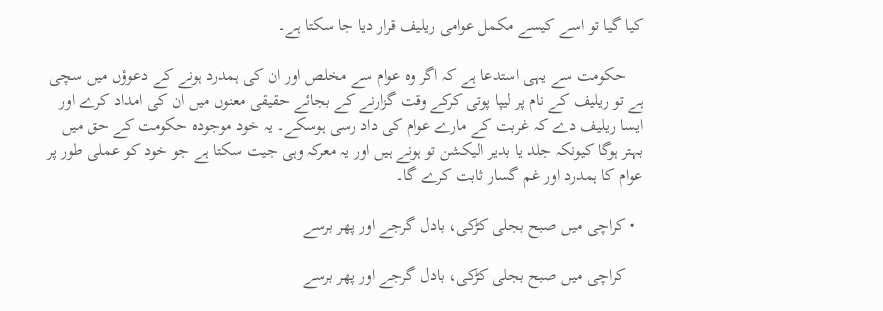کیا گیا تو اسے کیسے مکمل عوامی ریلیف قرار دیا جا سکتا ہے۔

    حکومت سے یہی استدعا ہے کہ اگر وہ عوام سے مخلص اور ان کی ہمدرد ہونے کے دعوؤں میں سچی ہے تو ریلیف کے نام پر لیپا پوتی کرکے وقت گزارنے کے بجائے حقیقی معنوں میں ان کی امداد کرے اور ایسا ریلیف دے کہ غربت کے مارے عوام کی داد رسی ہوسکے۔ یہ خود موجودہ حکومت کے حق میں بہتر ہوگا کیونکہ جلد یا بدیر الیکشن تو ہونے ہیں اور یہ معرکہ وہی جیت سکتا ہے جو خود کو عملی طور پر عوام کا ہمدرد اور غم گسار ثابت کرے گا۔

  • کراچی میں صبح بجلی کڑکی، بادل گرجے اور پھر برسے

    کراچی میں صبح بجلی کڑکی، بادل گرجے اور پھر برسے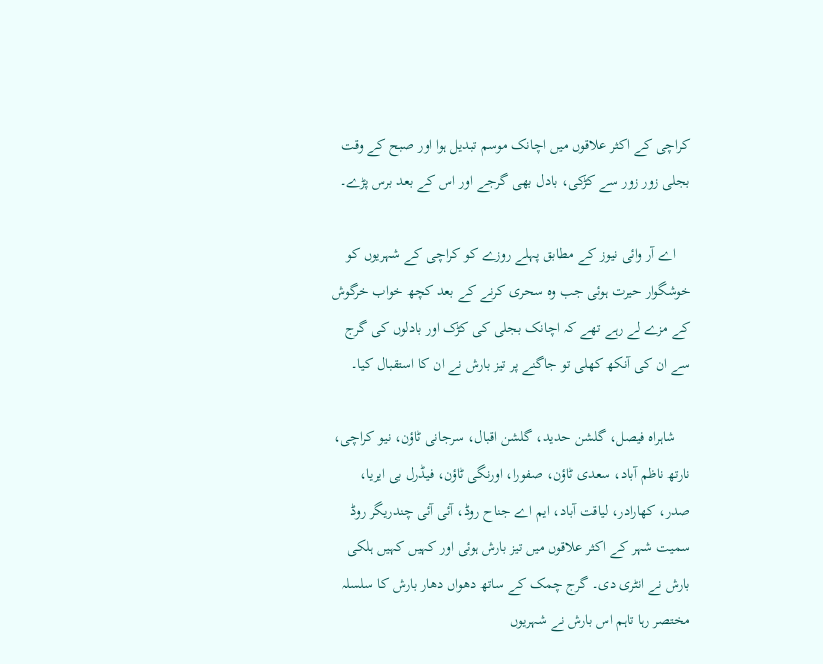کراچی کے اکثر علاقوں میں اچانک موسم تبدیل ہوا اور صبح کے وقت بجلی زور زور سے کڑکی، بادل بھی گرجے اور اس کے بعد برس پڑے۔

    اے آر وائی نیوز کے مطابق پہلے روزے کو کراچی کے شہریوں کو خوشگوار حیرت ہوئی جب وہ سحری کرنے کے بعد کچھ خواب خرگوش کے مزے لے رہے تھے کہ اچانک بجلی کی کڑک اور بادلوں کی گرج سے ان کی آنکھ کھلی تو جاگنے پر تیز بارش نے ان کا استقبال کیا۔

    شاہراہ فیصل، گلشن حدید، گلشن اقبال، سرجانی ٹاؤن، نیو کراچی، نارتھ ناظم آباد، سعدی ٹاؤن، صفورا، اورنگی ٹاؤن، فیڈرل بی ایریا، صدر، کھارادر، لیاقت آباد، ایم اے جناح روڈ، آئی آئی چندریگر روڈ سمیت شہر کے اکثر علاقوں میں تیز بارش ہوئی اور کہیں کہیں ہلکی بارش نے انٹری دی۔ گرج چمک کے ساتھ دھواں دھار بارش کا سلسلہ مختصر رہا تاہم اس بارش نے شہریوں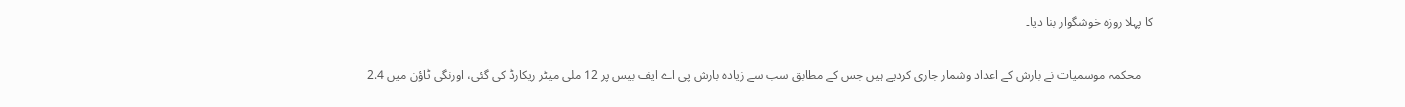کا پہلا روزہ خوشگوار بنا دیا۔

    محکمہ موسمیات نے بارش کے اعداد وشمار جاری کردیے ہیں جس کے مطابق سب سے زیادہ بارش پی اے ایف بیس پر 12 ملی میٹر ریکارڈ کی گئی، اورنگی ٹاؤن میں 2.4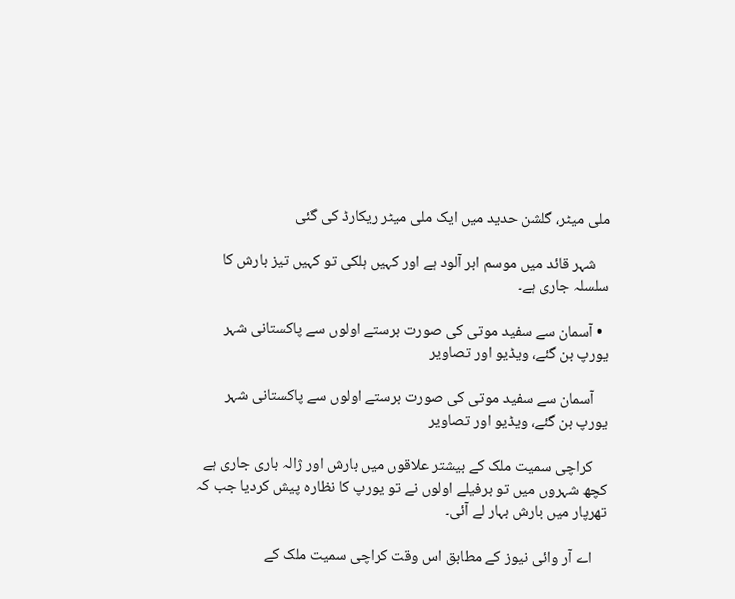ملی میٹر، گلشن حدید میں ایک ملی میٹر ریکارڈ کی گئی

    شہر قائد میں موسم ابر آلود ہے اور کہیں ہلکی تو کہیں تیز بارش کا سلسلہ جاری ہے۔

  • آسمان سے سفید موتی کی صورت برستے اولوں سے پاکستانی شہر یورپ بن گئے، ویڈیو اور تصاویر

    آسمان سے سفید موتی کی صورت برستے اولوں سے پاکستانی شہر یورپ بن گئے، ویڈیو اور تصاویر

    کراچی سمیت ملک کے بیشتر علاقوں میں بارش اور ژالہ باری جاری ہے کچھ شہروں میں تو برفیلے اولوں نے تو یورپ کا نظارہ پیش کردیا جب کہ تھرپار میں بارش بہار لے آئی۔

    اے آر وائی نیوز کے مطابق اس وقت کراچی سمیت ملک کے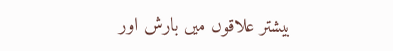بیشتر علاقوں میں بارش اور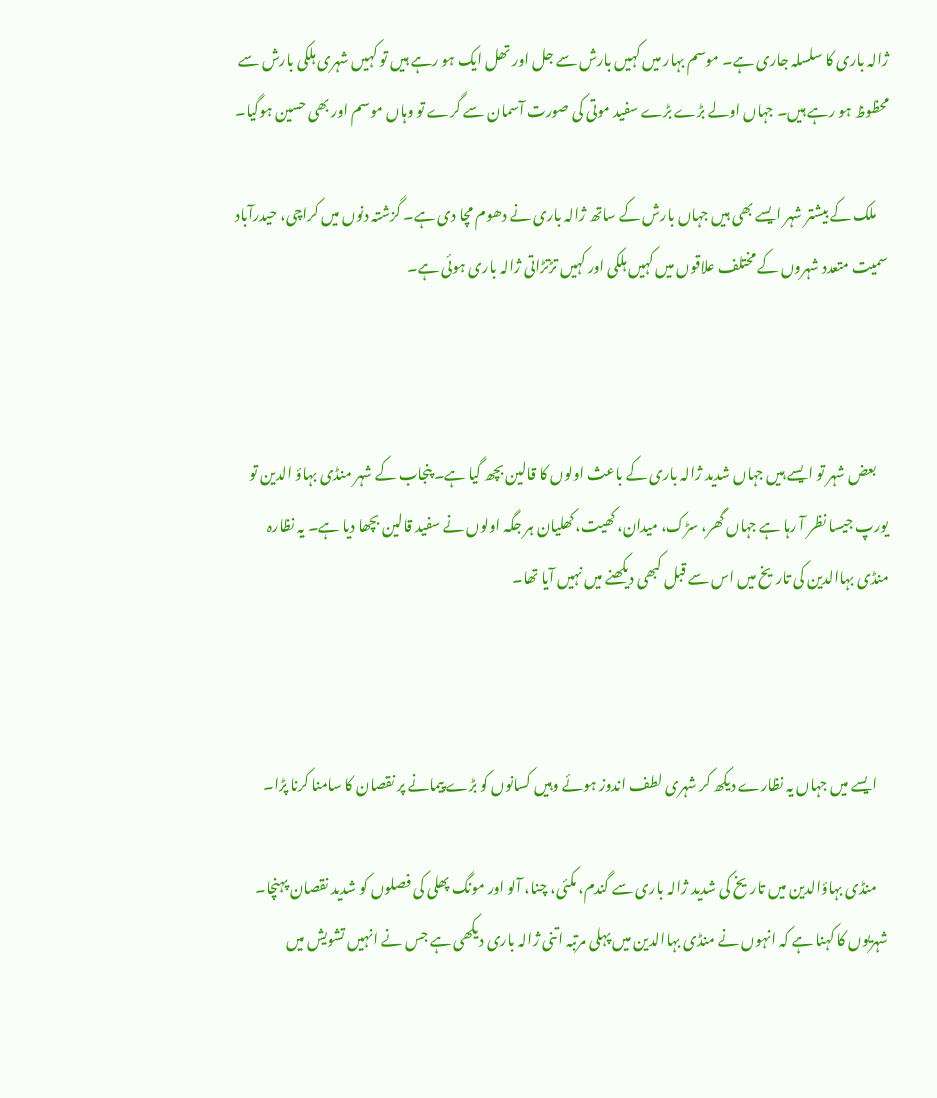ژالہ باری کا سلسلہ جاری ہے۔ موسم بہار میں کہیں بارش سے جل اور تھل ایک ہو رہے ہیں تو کہیں شہری ہلکی بارش سے محظوظ ہو رہے ہیں۔ جہاں اولے بڑے بڑے سفید موتی کی صورت آسمان سے گرے تو وہاں موسم اور بھی حسین ہوگیا۔

    ملک کے بیشتر شہر ایسے بھی ہیں جہاں بارش کے ساتھ ژالہ باری نے دھوم مچا دی ہے۔ گزشتہ دنوں میں کراچی، حیدرآباد سمیت متعدد شہروں کے مختلف علاقوں میں کہیں ہلکی اور کہیں تڑتڑاتی ژالہ باری ہوئی ہے۔



    بعض شہر تو ایسے ہیں جہاں شدید ژالہ باری کے باعث اولوں کا قالین بچھ گیا ہے۔ پنجاب کے شہر منڈی بہاؤ الدین تو یورپ جیسا نظر آ رہا ہے جہاں گھر، سڑک، میدان، کھیت، کھلیان ہر جگہ اولوں نے سفید قالین بچھا دیا ہے۔ یہ نظارہ منڈی بہاالدین کی تاریخ میں اس سے قبل کبھی دیکھنے میں نہیں آیا تھا۔



    ایسے میں جہاں یہ نظارے دیکھ کر شہری لطف اندوز ہوئے وہیں کسانوں کو بڑے پیمانے پر نقصان کا سامنا کرنا پڑا۔

    منڈی بہاؤالدین میں تاریخ کی شدید ژالہ باری سے گندم، مکئی، چنا، آلو اور مونگ پھلی کی فصلوں کو شدید نقصان پہنچا۔ شہریوں کا کہنا ہے کہ انہوں نے منڈی بہاالدین میں پہلی مرتبہ اتنی ژالہ باری دیکھی ہے جس نے انہیں تشویش میں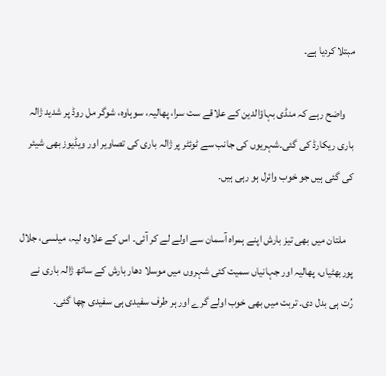مبتلا کردیا ہے۔

    واضح رہے کہ منڈی بہاؤالدین کے علاقے ست سرا، پھالیہ، سوہاوہ، شوگر مل روڈ پر شدید ژالہ باری ریکارڈ کی گئی۔شہریوں کی جانب سے ٹوئٹر پر ژالہ باری کی تصاویر اور ویڈیوز بھی شیئر کی گئی ہیں جو خوب وائرل ہو رہی ہیں۔

    ملتان میں بھی تیز بارش اپنے ہمراہ آسمان سے اولے لے کر آئی۔ اس کے علاوہ لیہ، میلسی، جلال پوربھٹیاں، پھالیہ اور جہانیاں سمیت کئی شہروں میں موسلا دھار بارش کے ساتھ ژالہ باری نے رُت ہی بدل دی۔ تربت میں بھی خوب اولے گرے اور ہر طرف سفیدی ہی سفیدی چھا گئی۔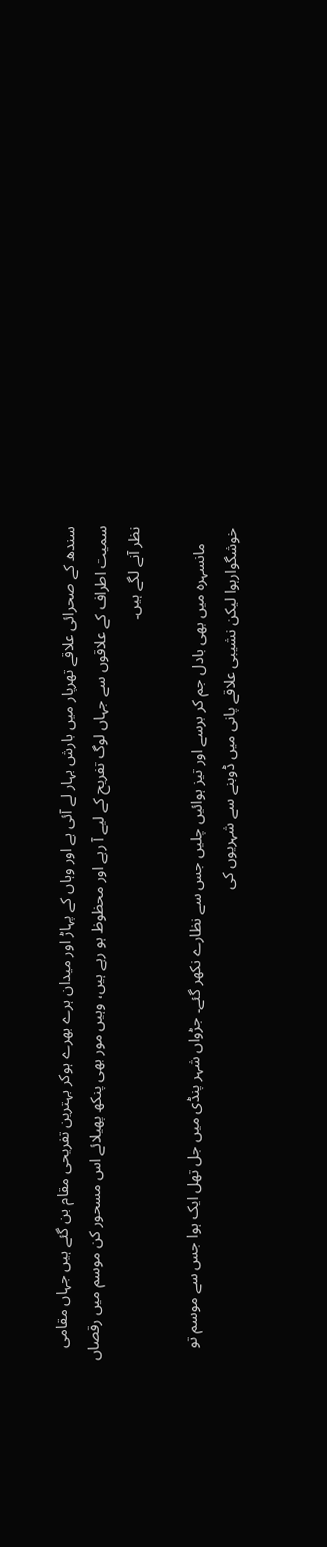سندھ کے صحرائی علاقے تھرپار میں بارش بہار لے آئی ہے اور وہاں کے پہاڑ اور میدان ہرے بھرے ہوکر بہترین تفریحی مقام بن گئے ہیں جہاں مقامی سمیت اطراف کے علاقوں سے جہاں لوگ تفریح کے لیے آ رہے اور محظوظ ہو رہے ہیں، وہیں مور بھی پنکھ پھیلائے اس مسحور کن موسم میں رقصاں نظر آنے لگے ہیں۔

    مانسہرہ میں بھی بادل جم کر برسے اور تیز ہوائیں چلیں جس سے نظارے نکھر گئے۔ جڑواں شہر پنڈی میں جل تھل ایک ہوا جس سے موسم تو خوشگوارہوا لیکن نشیبی علاقے پانی میں ڈوبنے سے شہریوں کی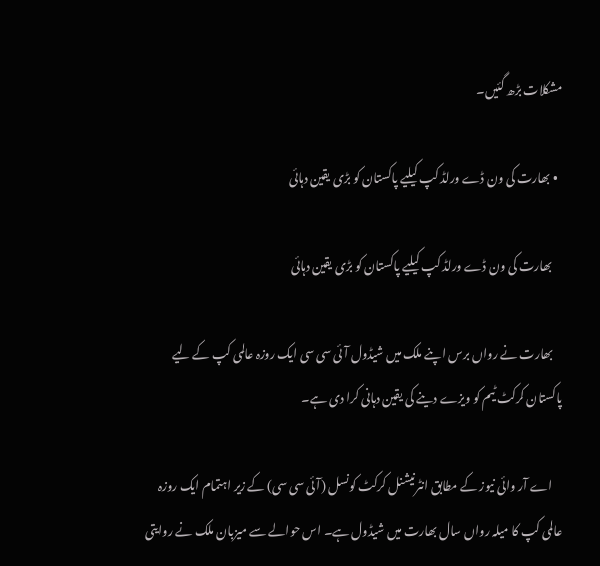مشکلات بڑھ گئیں۔

  • بھارت کی ون ڈے ورلڈ کپ کیلیے پاکستان کو بڑی یقین دہائی

    بھارت کی ون ڈے ورلڈ کپ کیلیے پاکستان کو بڑی یقین دہائی

    بھارت نے رواں برس اپنے ملک میں شیڈول آئی سی سی ایک روزہ عالمی کپ کے لیے پاکستان کرکٹ ٹیم کو ویزے دینے کی یقین دہانی کرا دی ہے۔

    اے آر وائی نیوز کے مطابق انٹرنیشنل کرکٹ کونسل (آئی سی سی) کے زیر اہتمام ایک روزہ عالمی کپ کا میلہ رواں سال بھارت میں شیڈول ہے۔ اس حوالے سے میزبان ملک نے روایتی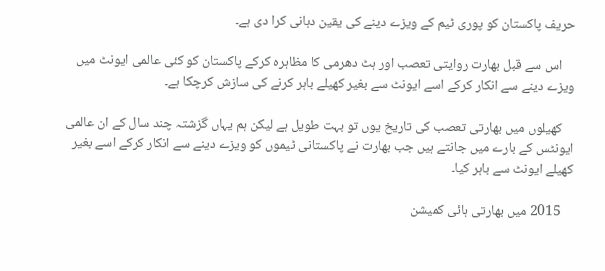حریف پاکستان کو پوری ٹیم کے ویزے دینے کی یقین دہانی کرا دی ہے۔

    اس سے قبل بھارت روایتی تعصب اور ہٹ دھرمی کا مظاہرہ کرکے پاکستان کو کئی عالمی ایونٹ میں ویزے دینے سے انکار کرکے اسے ایونٹ سے بغیر کھیلے باہر کرنے کی سازش کرچکا ہے۔

    کھیلوں میں بھارتی تعصب کی تاریخ یوں تو بہت طویل ہے لیکن ہم یہاں گزشتہ چند سال کے ان عالمی ایونٹس کے بارے میں جانتے ہیں جب بھارت نے پاکستانی ٹیموں کو ویزے دینے سے انکار کرکے اسے بغیر کھیلے ایونٹ سے باہر کیا۔

    2015 میں بھارتی ہائی کمیشن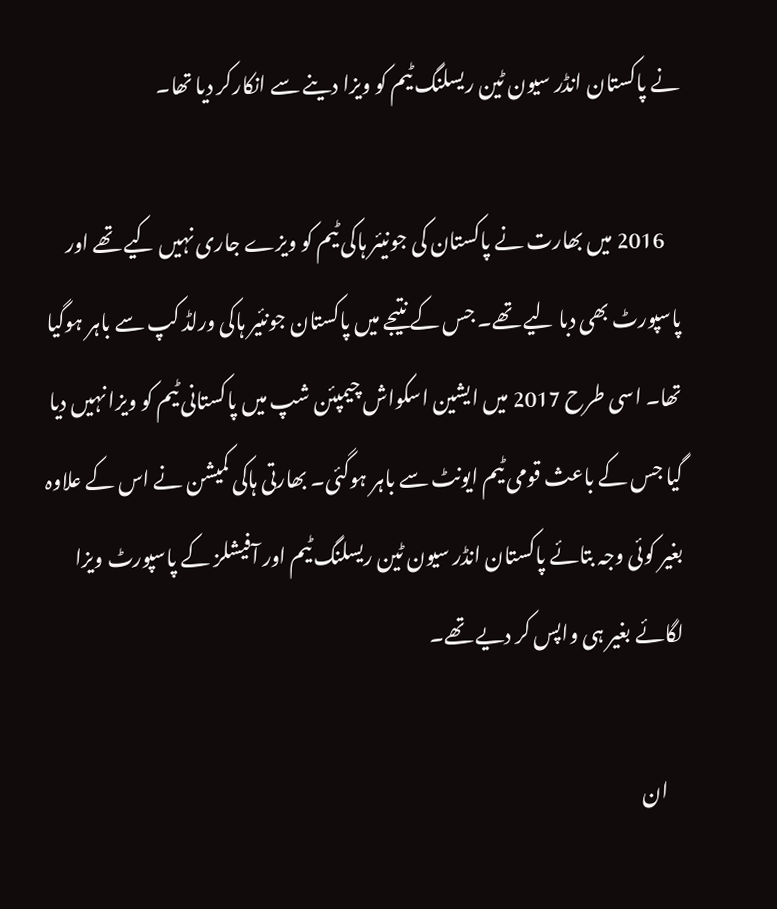نے پاکستان انڈر سیون ٹین ریسلنگ ٹیم کو ویزا دینے سے انکارکر دیا تھا۔

    2016 میں بھارت نے پاکستان کی جونیئر ہاکی ٹیم کو ویزے جاری نہیں کیے تھے اور پاسپورٹ بھی دبا لیے تھے۔ جس کے نتیجے میں پاکستان جونئیر ہاکی ورلڈ کپ سے باہر ہوگیا تھا۔ اسی طرح 2017 میں ایشین اسکواش چیمپئن شپ میں پاکستانی ٹیم کو ویزا نہیں دیا گیا جس کے باعث قومی ٹیم ایونٹ سے باہر ہوگئی۔ بھارتی ہاکی کمیشن نے اس کے علاوہ بغیر کوئی وجہ بتائے پاکستان انڈر سیون ٹین ریسلنگ ٹیم اور آفیشلز کے پاسپورٹ ویزا لگائے بغیر ہی واپس کر دیے تھے۔

    ان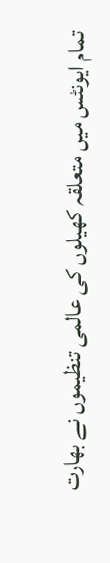تمام ایونٹس میں متعلقہ کھیلوں کی عالمی تنظیموں نے بھارت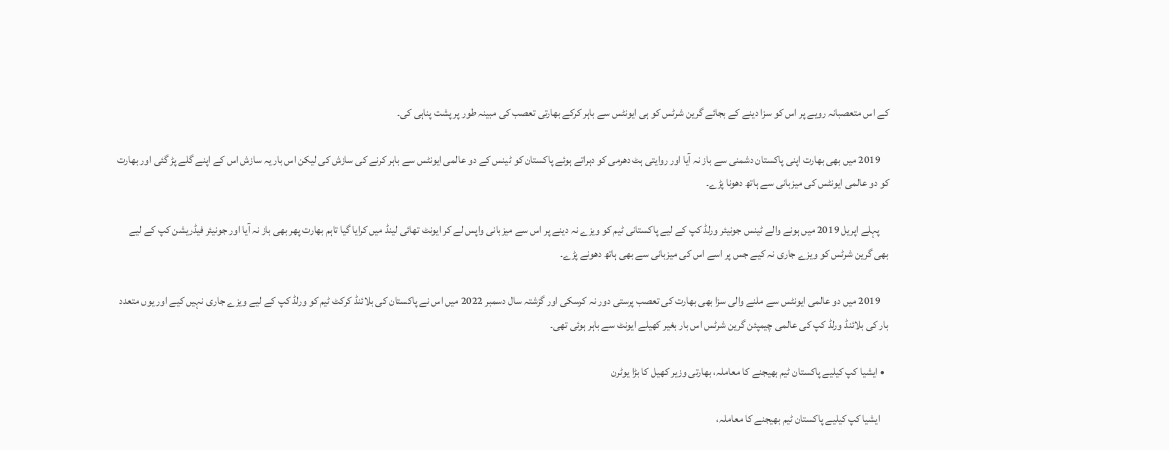کے اس متعصبانہ رویے پر اس کو سزا دینے کے بجائے گرین شرٹس کو ہی ایونٹس سے باہر کرکے بھارتی تعصب کی مبینہ طور پر پشت پناہی کی۔

    2019 میں بھی بھارت اپنی پاکستان دشمنی سے باز نہ آیا اور روایتی ہٹ دھرمی کو دہراتے ہوئے پاکستان کو ٹینس کے دو عالمی ایونٹس سے باہر کرنے کی سازش کی لیکن اس بار یہ سازش اس کے اپنے گلے پڑ گئی اور بھارت کو دو عالمی ایونٹس کی میزبانی سے ہاتھ دھونا پڑے۔

    پہلے اپریل 2019 میں ہونے والے ٹینس جونیئر ورلڈ کپ کے لیے پاکستانی ٹیم کو ویزے نہ دینے پر اس سے میزبانی واپس لے کر ایونٹ تھائی لینڈ میں کرایا گیا تاہم بھارت پھر بھی باز نہ آیا اور جونیئر فیڈریشن کپ کے لیے بھی گرین شرٹس کو ویزے جاری نہ کیے جس پر اسے اس کی میزبانی سے بھی ہاتھ دھونے پڑے۔

    2019 میں دو عالمی ایونٹس سے ملنے والی سزا بھی بھارت کی تعصب پرستی دور نہ کرسکی اور گزشتہ سال دسمبر 2022 میں اس نے پاکستان کی بلائنڈ کرکٹ ٹیم کو ورلڈ کپ کے لیے ویزے جاری نہیں کیے اور یوں متعدد بار کی بلائنڈ ورلڈ کپ کی عالمی چیمپئن گرین شرٹس اس بار بغیر کھیلے ایونٹ سے باہر ہوئی تھی۔

  • ایشیا کپ کیلیے پاکستان ٹیم بھیجنے کا معاملہ، بھارتی وزیر کھیل کا بڑا یوٹرن

    ایشیا کپ کیلیے پاکستان ٹیم بھیجنے کا معاملہ،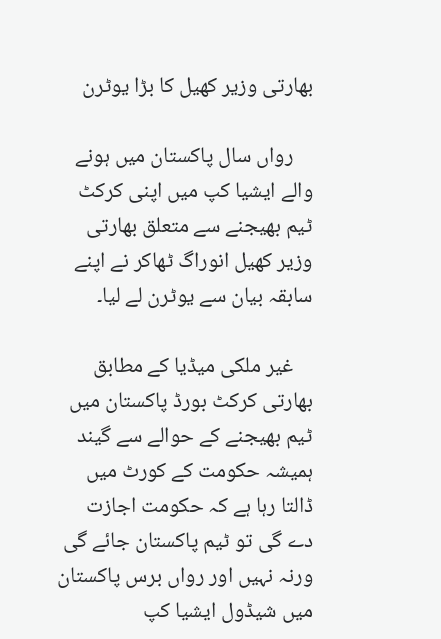بھارتی وزیر کھیل کا بڑا یوٹرن

    رواں سال پاکستان میں ہونے والے ایشیا کپ میں اپنی کرکٹ ٹیم بھیجنے سے متعلق بھارتی وزیر کھیل انوراگ ٹھاکر نے اپنے سابقہ بیان سے یوٹرن لے لیا۔

    غیر ملکی میڈیا کے مطابق بھارتی کرکٹ بورڈ پاکستان میں ٹیم بھیجنے کے حوالے سے گیند ہمیشہ حکومت کے کورٹ میں ڈالتا رہا ہے کہ حکومت اجازت دے گی تو ٹیم پاکستان جائے گی ورنہ نہیں اور رواں برس پاکستان میں شیڈول ایشیا کپ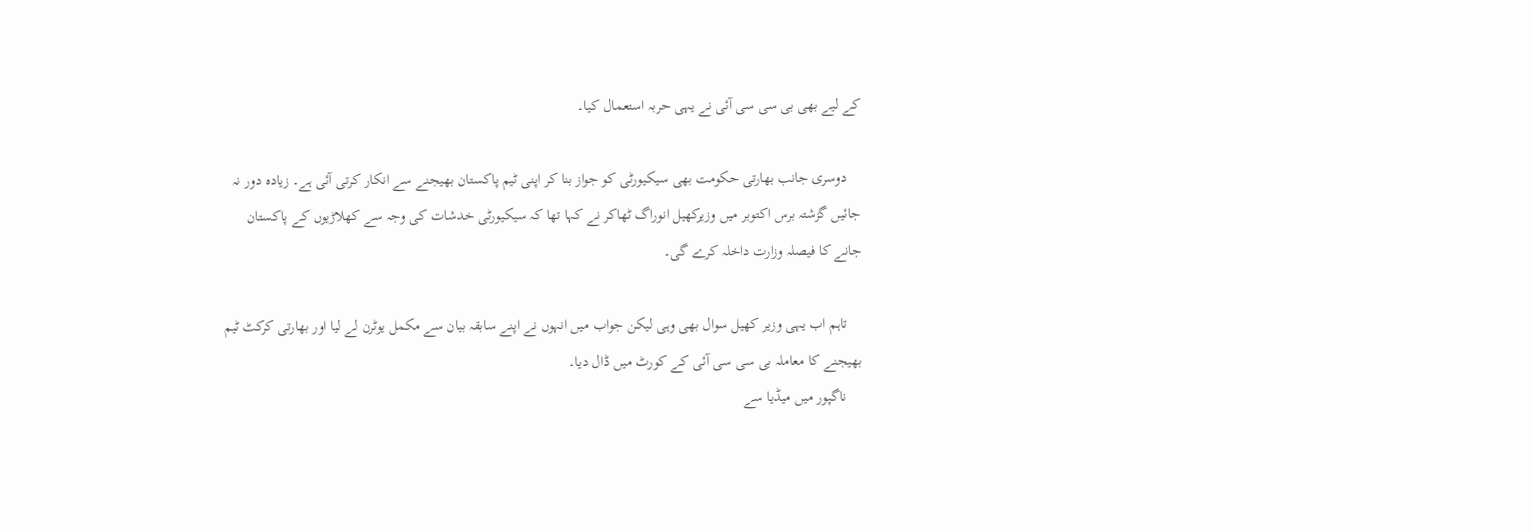کے لیے بھی بی سی سی آئی نے یہی حربہ استعمال کیا۔

    دوسری جانب بھارتی حکومت بھی سیکیورٹی کو جواز بنا کر اپنی ٹیم پاکستان بھیجنے سے انکار کرتی آئی ہے۔ زیادہ دور نہ جائیں گزشتہ برس اکتوبر میں وزیرکھیل انوراگ ٹھاکر نے کہا تھا کہ سیکیورٹی خدشات کی وجہ سے کھلاڑیوں کے پاکستان جانے کا فیصلہ وزارت داخلہ کرے گی۔

    تاہم اب یہی وزیر کھیل سوال بھی وہی لیکن جواب میں انہوں نے اپنے سابقہ بیان سے مکمل یوٹرن لے لیا اور بھارتی کرکٹ ٹیم بھیجنے کا معاملہ بی سی سی آئی کے کورٹ میں ڈال دیا۔
    ناگپور میں میڈیا سے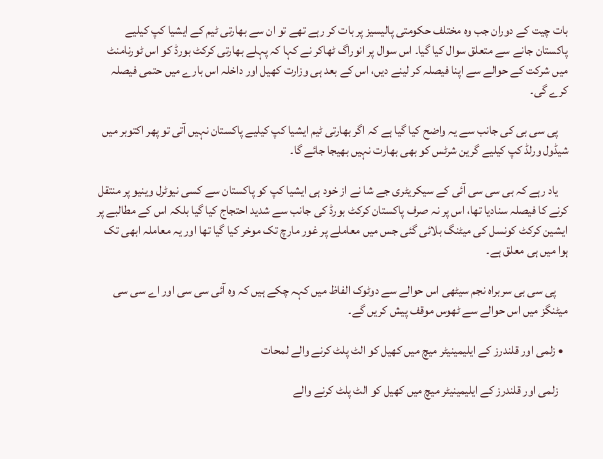بات چیت کے دوران جب وہ مختلف حکومتی پالیسیز پر بات کر رہے تھے تو ان سے بھارتی ٹیم کے ایشیا کپ کیلیے پاکستان جانے سے متعلق سوال کیا گیا۔ اس سوال پر انوراگ ٹھاکر نے کہا کہ پہلے بھارتی کرکٹ بورڈ کو اس ٹورنامنٹ میں شرکت کے حوالے سے اپنا فیصلہ کر لینے دیں، اس کے بعد ہی وزارت کھیل اور داخلہ اس بارے میں حتمی فیصلہ کرے گی۔

    پی سی بی کی جانب سے یہ واضح کیا گیا ہے کہ اگر بھارتی ٹیم ایشیا کپ کیلیے پاکستان نہیں آتی تو پھر اکتوبر میں شیڈول ورلڈ کپ کیلیے گرین شرٹس کو بھی بھارت نہیں بھیجا جائے گا۔

    یاد رہے کہ بی سی سی آئی کے سیکریٹری جے شا نے از خود ہی ایشیا کپ کو پاکستان سے کسی نیوٹرل وینیو پر منتقل کرنے کا فیصلہ سنادیا تھا، اس پر نہ صرف پاکستان کرکٹ بورڈ کی جانب سے شدید احتجاج کیا گیا بلکہ اس کے مطالبے پر ایشین کرکٹ کونسل کی میٹنگ بلائی گئی جس میں معاملے پر غور مارچ تک موخر کیا گیا تھا اور یہ معاملہ ابھی تک ہوا میں ہی معلق ہے۔

     پی سی بی سربراہ نجم سیٹھی اس حوالے سے دوٹوک الفاظ میں کہہ چکے ہیں کہ وہ آئی سی سی اور اے سی سی میٹنگز میں اس حوالے سے ٹھوس موقف پیش کریں گے۔

  • زلمی اور قلندرز کے ایلیمینیٹر میچ میں کھیل کو الٹ پلٹ کرنے والے لمحات

    زلمی اور قلندرز کے ایلیمینیٹر میچ میں کھیل کو الٹ پلٹ کرنے والے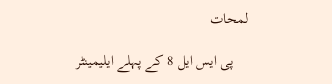لمحات

    پی ایس ایل 8 کے پہلے ایلیمینٹر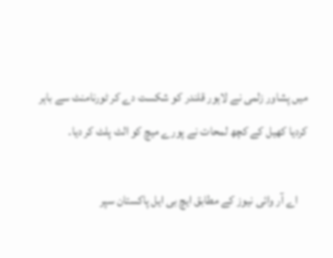میں پشاور زلمی نے لاہور قلندر کو شکست دے کر ٹورنامنٹ سے باہر کردیا کھیل کے کچھ لمحات نے پورے میچ کو الٹ پلٹ کر دیا۔

    اے آر وائی نیوز کے مطابق ایچ بی ایل پاکستان سپر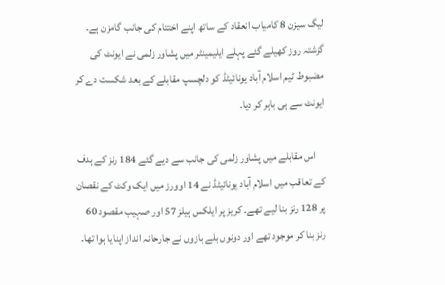لیگ سیزن 8 کامیاب انعقاد کے ساتھ اپنے اختتام کی جانب گامزن ہے۔ گزشتہ روز کھیلے گئے پہلے ایلیمینٹر میں پشاور زلمی نے ایونٹ کی مضبوط ٹیم اسلام آباد یونائیٹڈ کو دلچسپ مقابلے کے بعد شکست دے کر ایونٹ سے ہی باہر کر دیا۔

    اس مقابلے میں پشاور زلمی کی جانب سے دیے گئے 184 رنز کے ہدف کے تعاقب میں اسلام آباد یونائیٹڈ نے 14 اوورز میں ایک وکٹ کے نقصان پر 128 رنز بنا لیے تھے۔ کریز پر ایلکس ہیلز 57 اور صہیب مقصود 60 رنز بنا کر موجود تھے اور دونوں بلے بازوں نے جارحانہ انداز اپنایا ہوا تھا۔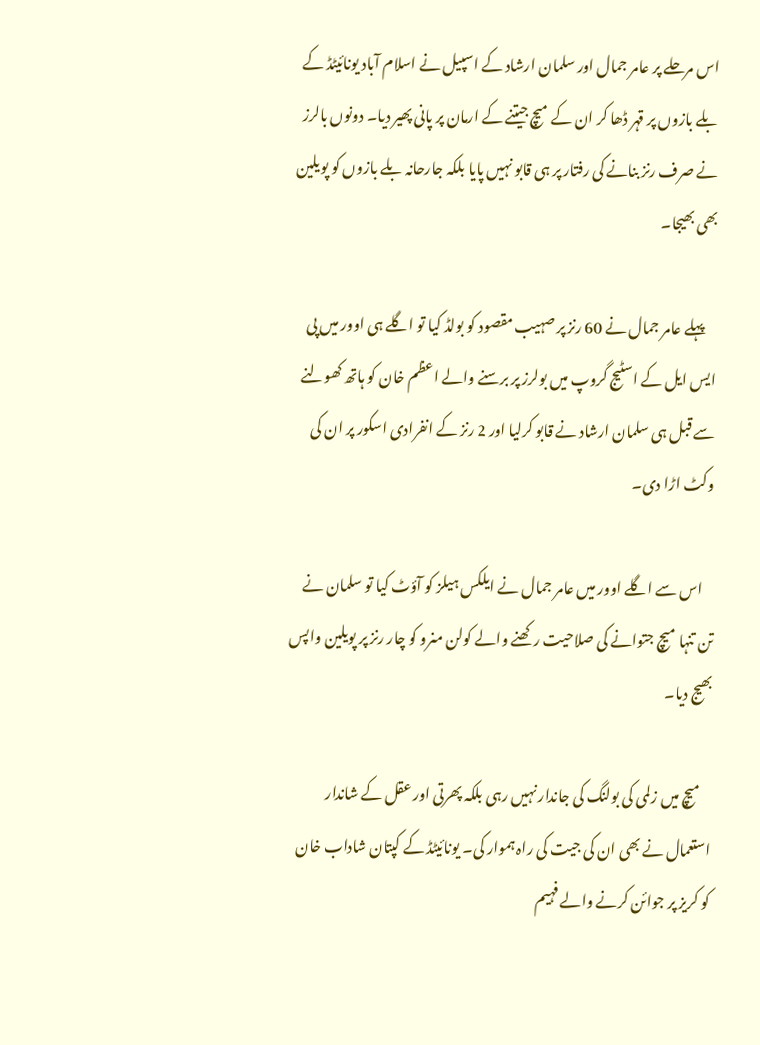اس مرحلے پر عامر جمال اور سلمان ارشاد کے اسپیل نے اسلام آباد یونائیٹڈ کے بلے بازوں پر قہر ڈھا کر ان کے میچ جیتنے کے ارمان پر پانی پھیر دیا۔ دونوں بالرز نے صرف رنز بنانے کی رفتار پر ہی قابو نہیں پایا بلکہ جارحانہ بلے بازوں کو پویلین بھی بھیجا۔

    پہلے عامر جمال نے 60 رنز پر صہیب مقصود کو بولڈ کیا تو اگلے ہی اوور میں پی ایس ایل کے اسٹیج گروپ میں بولرز پر برسنے والے اعظم خان کو ہاتھ کھولنے سے قبل ہی سلمان ارشاد نے قابو کرلیا اور 2 رنز کے انفرادی اسکور پر ان کی وکٹ اڑا دی۔

    اس سے اگلے اوور میں عامر جمال نے ایلکس ہیلز کو آؤٹ کیا تو سلمان نے تن تنہا میچ جتوانے کی صلاحیت رکھنے والے کولن منرو کو چار رنز پر پویلین واپس بھیج دیا۔

    میچ میں زلمی کی بولنگ کی جاندار نہیں رہی بلکہ پھرتی اور عقل کے شاندار استعمال نے بھی ان کی جیت کی راہ ہموار کی۔ یونائیٹڈ کے کپتان شاداب خان کو کریز پر جوائن کرنے والے فہیم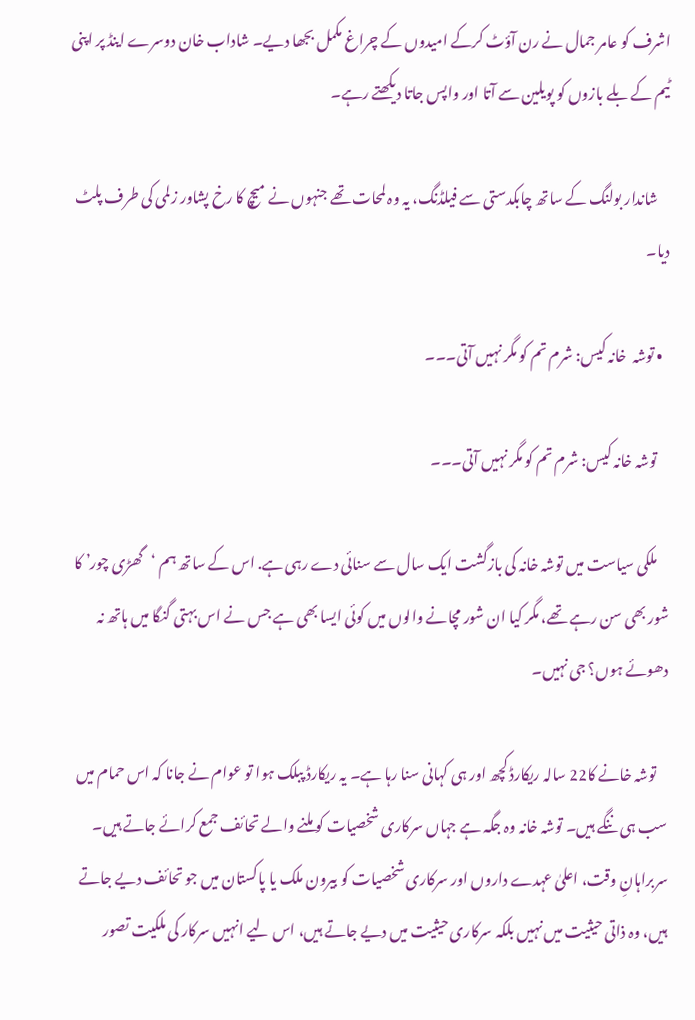اشرف کو عامر جمال نے رن آؤٹ کرکے امیدوں کے چراغ مکمل بجھا دیے۔ شاداب خان دوسرے اینڈ پر اپنی ٹیم کے بلے بازوں کو پویلین سے آتا اور واپس جاتا دیکھتے رہے۔

    شاندار بولنگ کے ساتھ چابکدستی سے فیلڈنگ، یہ وہ لمحات تھے جنہوں نے میچ کا رخ پشاور زلمی کی طرف پلٹ دیا۔

  • توشہ  خانہ کیس: شرم تم کو مگر نہیں آتی۔۔۔

    توشہ خانہ کیس: شرم تم کو مگر نہیں آتی۔۔۔

    ملکی سیاست میں توشہ خانہ کی بازگشت ایک سال سے سنائی دے رہی ہے. اس کے ساتھ ہم ‘گھڑی چور’ کا شور بھی سن رہے تھے، مگر کیا ان شور مچانے والوں میں کوئی ایسا بھی ہے جس نے اس بہتی گنگا میں ہاتھ نہ دھوئے ہوں؟ جی نہیں۔

    توشہ خانے کا22 سالہ ریکارڈ کچھ اور ہی کہانی سنا رہا ہے۔ یہ ریکارڈ پبلک ہوا تو عوام نے جانا کہ اس حمام میں سب ہی ننگے ہیں۔ توشہ خانہ وہ جگہ ہے جہاں سرکاری شخصیات کو ملنے والے تحائف جمع کرائے جاتے ہیں۔ سربراہانِ وقت، اعلیٰ عہدے داروں اور سرکاری شخصیات کو بیرون ملک یا پاکستان میں جو تحائف دیے جاتے ہیں، وہ ذاتی حیثیت میں نہیں بلکہ سرکاری حیثیت میں دیے جاتے ہیں، اس لیے انہیں‌ سرکار کی ملکیت تصور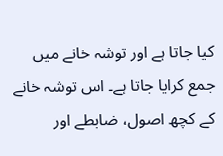کیا جاتا ہے اور توشہ خانے میں جمع کرایا جاتا ہے۔ اس توشہ خانے کے کچھ اصول، ضابطے اور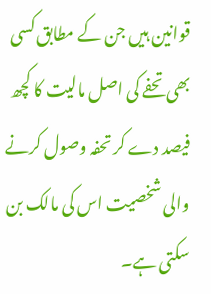قوانین ہیں جن کے مطابق کسی بھی تحفے کی اصل مالیت کا کچھ فیصد دے کر تحفہ وصول کرنے والی شخصیت اس کی مالک بن سکتی ہے۔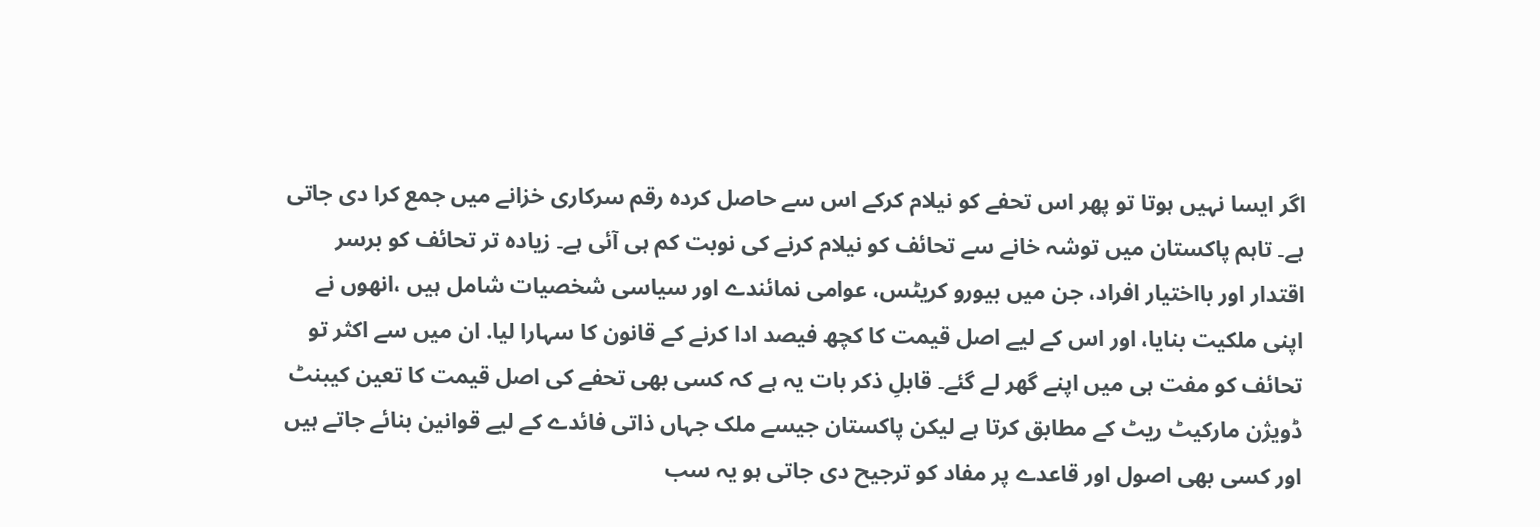اگر ایسا نہیں ہوتا تو پھر اس تحفے کو نیلام کرکے اس سے حاصل کردہ رقم سرکاری خزانے میں جمع کرا دی جاتی ہے۔ تاہم پاکستان میں توشہ خانے سے تحائف کو نیلام کرنے کی نوبت کم ہی آئی ہے۔ زیادہ تر تحائف کو برسر اقتدار اور بااختیار افراد، جن میں بیورو کریٹس، عوامی نمائندے اور سیاسی شخصیات شامل ہیں ،انھوں نے اپنی ملکیت بنایا، اور اس کے لیے اصل قیمت کا کچھ فیصد ادا کرنے کے قانون کا سہارا لیا. ان میں سے اکثر تو تحائف کو مفت ہی میں اپنے گھر لے گئے۔ قابلِ ذکر بات یہ ہے کہ کسی بھی تحفے کی اصل قیمت کا تعین کیبنٹ ڈویژن مارکیٹ ریٹ کے مطابق کرتا ہے لیکن پاکستان جیسے ملک جہاں ذاتی فائدے کے لیے قوانین بنائے جاتے ہیں اور کسی بھی اصول اور قاعدے پر مفاد کو ترجیح دی جاتی ہو یہ سب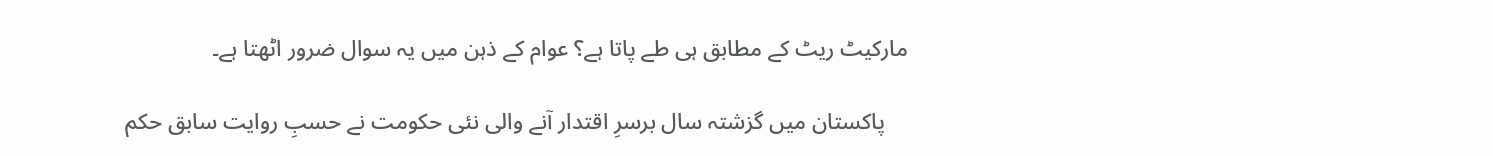مارکیٹ ریٹ کے مطابق ہی طے پاتا ہے؟ عوام کے ذہن میں یہ سوال ضرور اٹھتا ہے۔

    پاکستان میں گزشتہ سال برسرِ اقتدار آنے والی نئی حکومت نے حسبِ روایت سابق حکم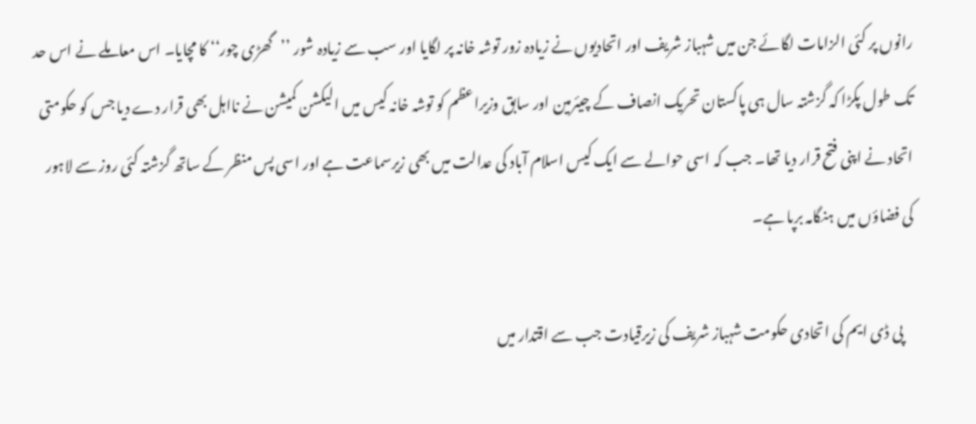رانوں پر کئی الزامات لگائے جن میں‌ شہباز شریف اور اتحادیوں نے زیادہ زور توشہ خانہ پر لگایا اور سب سے زیادہ شور ’’گھڑی چور‘‘ کا مچایا۔ اس معاملے نے اس حد تک طول پکڑا کہ گزشتہ سال ہی پاکستان تحریک انصاف کے چیئرمین اور سابق وزیراعظم کو توشہ خانہ کیس میں الیکشن کمیشن نے نااہل بھی قرار دے دیا جس کو حکومتی اتحاد نے اپنی فتح قرار دیا تھا۔ جب کہ اسی حوالے سے ایک کیس اسلام آباد کی عدالت میں بھی زیرسماعت ہے اور اسی پس منظر کے ساتھ گزشتہ کئی روز سے لاہور کی فضاؤں میں ہنگامہ برپا ہے۔

    پی ڈی ایم کی اتحادی حکومت شہباز شریف کی زیرقیادت جب سے اقتدار میں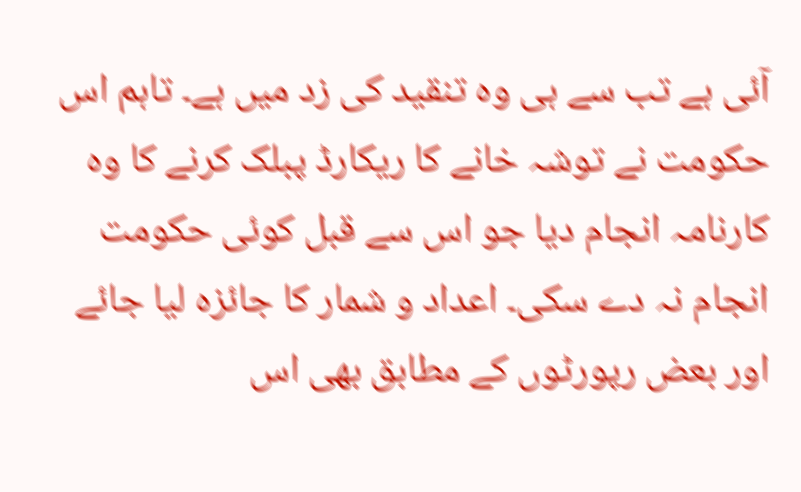آئی ہے تب سے ہی وہ تنقید کی زد میں ہے۔ تاہم اس حکومت نے توشہ خانے کا ریکارڈ پبلک کرنے کا وہ کارنامہ انجام دیا جو اس سے قبل کوئی حکومت انجام نہ دے سکی۔ اعداد و شمار کا جائزہ لیا جائے اور بعض رپورٹوں کے مطابق بھی اس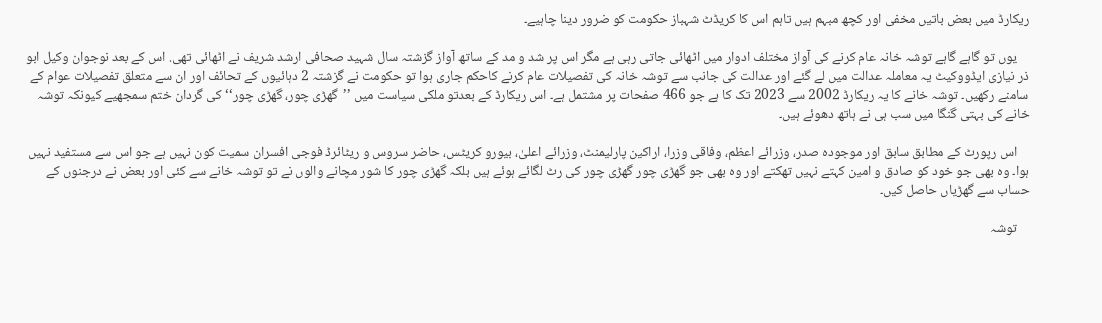ریکارڈ میں بعض باتیں مخفی اور کچھ مبہم ہیں تاہم اس کا کریڈٹ شہباز حکومت کو ضرور دینا چاہیے۔

    یوں تو گاہے گاہے توشہ خانہ عام کرنے کی آواز مختلف ادوار میں اٹھائی جاتی رہی ہے مگر اس پر شد و مد کے ساتھ آواز گزشتہ سال شہید صحافی ارشد شریف نے اٹھائی تھی. اس کے بعد نوجوان وکیل ابو ذر نیازی ایڈووکیٹ یہ معاملہ عدالت میں لے گئے اور عدالت کی جانب سے توشہ خانہ کی تفصیلات عام کرنے کاحکم جاری ہوا تو حکومت نے گزشتہ 2 دہائیوں کے تحائف اور ان سے متعلق تفصیلات عوام کے سامنے رکھیں۔ توشہ خانے کا یہ ریکارڈ 2002 سے 2023 تک کا ہے جو 466 صفحات پر مشتمل ہے۔ اس ریکارڈ کے بعدتو ملکی سیاست میں ’’گھڑی چور، گھڑی چور‘‘ کی گردان ختم سمجھیے کیونکہ توشہ خانے کی بہتی گنگا میں سب ہی نے ہاتھ دھوئے ہیں۔

    اس رپورٹ کے مطابق سابق اور موجودہ صدر، وزرائے اعظم، وفاقی وزرا، اراکین پارلیمنٹ، وزرائے اعلیٰ، بیورو کریٹس، حاضر سروس و ریٹائرڈ فوجی افسران سمیت کون نہیں ہے جو اس سے مستفید نہیں ہوا۔ وہ بھی جو خود کو صادق و امین کہتے نہیں تھکتے اور وہ بھی جو گھڑی چور گھڑی چور کی رٹ لگائے ہوئے ہیں بلکہ گھڑی چور کا شور مچانے والوں نے تو توشہ خانے سے کئی اور بعض نے درجنوں کے حساب سے گھڑیاں حاصل کیں۔

    توشہ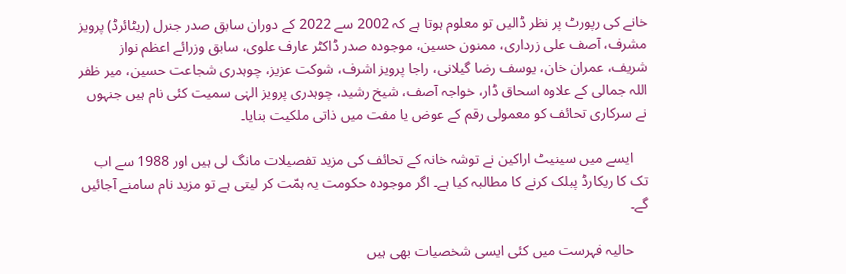خانے کی رپورٹ پر نظر ڈالیں‌ تو معلوم ہوتا ہے کہ 2002 سے 2022 کے دوران سابق صدر جنرل (ریٹائرڈ) پرویز مشرف، آصف علی زرداری، ممنون حسین، موجودہ صدر ڈاکٹر عارف علوی، سابق وزرائے اعظم نواز شریف، عمران خان، یوسف رضا گیلانی، راجا پرویز اشرف، شوکت عزیز، چوہدری شجاعت حسین، میر ظفر اللہ جمالی کے علاوہ اسحاق ڈار، خواجہ آصف، شیخ رشید، چوہدری پرویز الہٰی سمیت کئی نام ہیں جنہوں نے سرکاری تحائف کو معمولی رقم کے عوض یا مفت میں ذاتی ملکیت بنایا۔

    ایسے میں سینیٹ اراکین نے توشہ خانہ کے تحائف کی مزید تفصیلات مانگ لی ہیں اور 1988 سے اب تک کا ریکارڈ پبلک کرنے کا مطالبہ کیا ہے۔ اگر موجودہ حکومت یہ ہمّت کر لیتی ہے تو مزید نام سامنے آجائیں گے۔

    حالیہ فہرست میں کئی ایسی شخصیات بھی ہیں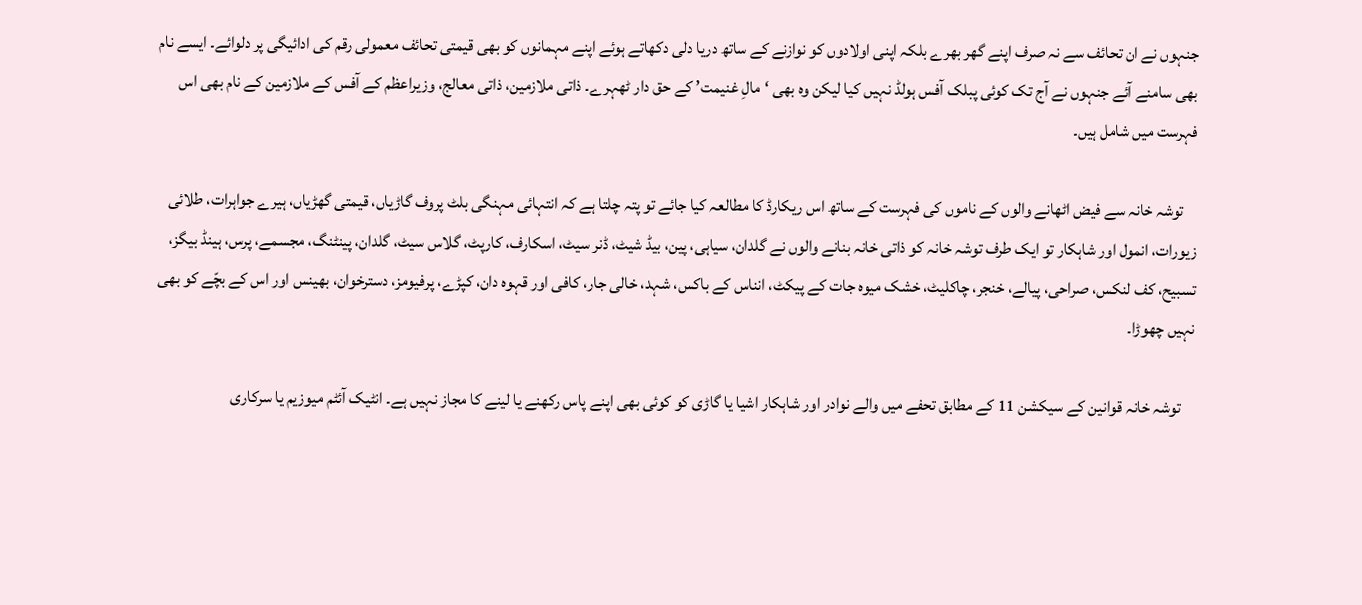جنہوں نے ان تحائف سے نہ صرف اپنے گھر بھرے بلکہ اپنی اولادوں کو نوازنے کے ساتھ دریا دلی دکھاتے ہوئے اپنے مہمانوں کو بھی قیمتی تحائف معمولی رقم کی ادائیگی پر دلوائے۔ ایسے نام بھی سامنے آئے جنہوں نے آج تک کوئی پبلک آفس ہولڈ نہیں کیا لیکن وہ بھی ‘مالِ غنیمت’ کے حق دار ٹھہرے۔ ذاتی ملازمین، ذاتی معالج، وزیراعظم کے آفس کے ملازمین کے نام بھی اس فہرست میں شامل ہیں۔

    توشہ خانہ سے فیض اٹھانے والوں کے ناموں کی فہرست کے ساتھ اس ریکارڈ کا مطالعہ کیا جائے تو پتہ چلتا ہے کہ انتہائی مہنگی بلٹ پروف گاڑیاں، قیمتی گھڑیاں، ہیرے جواہرات، طلائی زیورات، انمول اور شاہکار تو ایک طرف توشہ خانہ کو ذاتی خانہ بنانے والوں نے گلدان، سیاہی، پین، بیڈ شیٹ، ڈنر سیٹ، اسکارف، کارپٹ، گلاس سیٹ، گلدان، پینٹنگ، مجسمے، پرس، ہینڈ بیگز، تسبیح، کف لنکس، صراحی، پیالے، خنجر، چاکلیٹ، خشک میوہ جات کے پیکٹ، انناس کے باکس، شہد، خالی جار، کافی اور قہوہ دان، کپڑے، پرفیومز، دسترخوان، بھینس اور اس کے بچّے کو بھی نہیں چھوڑا۔

    توشہ خانہ قوانین کے سیکشن 11 کے مطابق تحفے میں والے نوادر اور شاہکار اشیا یا گاڑی کو کوئی بھی اپنے پاس رکھنے یا لینے کا مجاز نہیں ہے۔ انٹیک آئٹم میوزیم یا سرکاری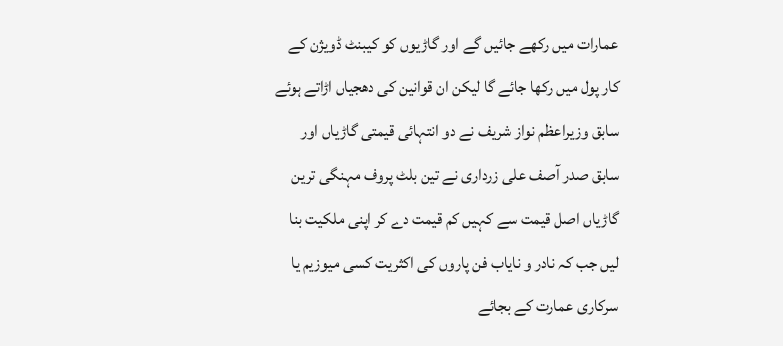عمارات میں رکھے جائیں گے اور گاڑیوں کو کیبنٹ ڈویژن کے کار پول میں رکھا جائے گا لیکن ان قوانین کی دھجیاں اڑاتے ہوئے سابق وزیراعظم نواز شریف نے دو انتہائی قیمتی گاڑیاں اور سابق صدر آصف علی زرداری نے تین بلٹ پروف مہنگی ترین گاڑیاں اصل قیمت سے کہیں کم قیمت دے کر اپنی ملکیت بنا لیں جب کہ نادر و نایاب فن پاروں کی اکثریت کسی میوزیم یا سرکاری عمارت کے بجائے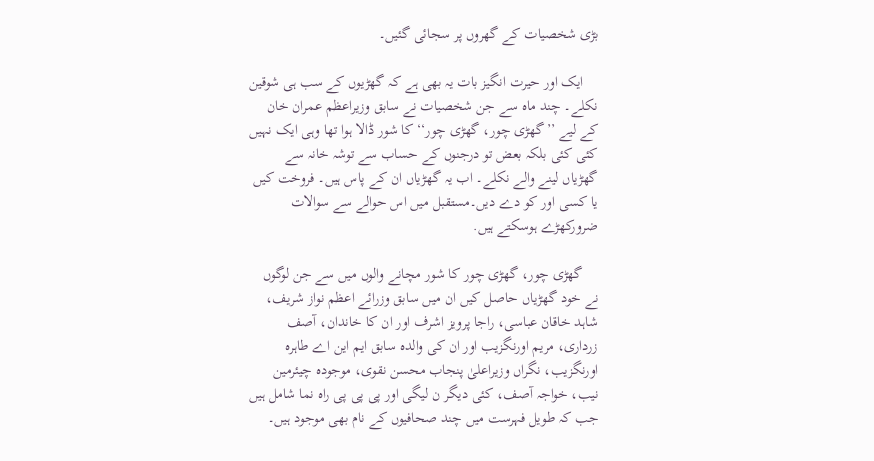بڑی شخصیات کے گھروں پر سجائی گئیں۔

    ایک اور حیرت انگیز بات یہ بھی ہے کہ گھڑیوں کے سب ہی شوقین نکلے۔ چند ماہ سے جن شخصیات نے سابق وزیراعظم عمران خان کے لیے ’’گھڑی چور، گھڑی چور‘‘ کا شور ڈالا ہوا تھا وہی ایک نہیں کئی کئی بلکہ بعض تو درجنوں کے حساب سے توشہ خانہ سے گھڑیاں لینے والے نکلے۔ اب یہ گھڑیاں ان کے پاس ہیں۔ فروخت کیں یا کسی اور کو دے دیں۔مستقبل میں اس حوالے سے سوالات ضرورکھڑے ہوسکتے ہیں.

    گھڑی چور، گھڑی چور کا شور مچانے والوں میں سے جن لوگوں نے خود گھڑیاں حاصل کیں ان میں سابق وزرائے اعظم نواز شریف، شاہد خاقان عباسی، راجا پرویز اشرف اور ان کا خاندان، آصف زرداری، مریم اورنگزیب اور ان کی والدہ سابق ایم این اے طاہرہ اورنگزیب، نگراں وزیراعلیٰ پنجاب محسن نقوی، موجودہ چیئرمین نیب، خواجہ آصف، کئی دیگر ن لیگی اور پی پی پی راہ نما شامل ہیں جب کہ طویل فہرست میں چند صحافیوں کے نام بھی موجود ہیں۔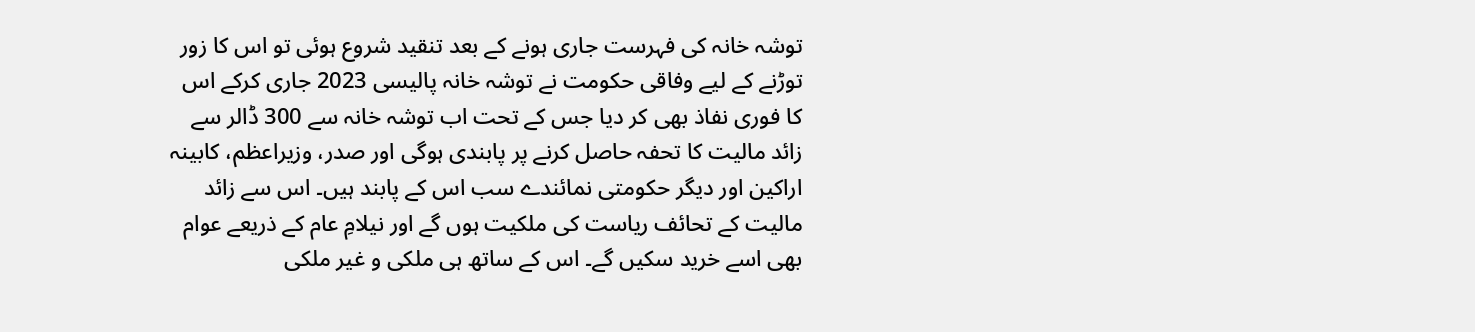توشہ خانہ کی فہرست جاری ہونے کے بعد تنقید شروع ہوئی تو اس کا زور توڑنے کے لیے وفاقی حکومت نے توشہ خانہ پالیسی 2023 جاری کرکے اس کا فوری نفاذ بھی کر دیا جس کے تحت اب توشہ خانہ سے 300 ڈالر سے زائد مالیت کا تحفہ حاصل کرنے پر پابندی ہوگی اور صدر، وزیراعظم، کابینہ اراکین اور دیگر حکومتی نمائندے سب اس کے پابند ہیں۔ اس سے زائد مالیت کے تحائف ریاست کی ملکیت ہوں گے اور نیلامِ عام کے ذریعے عوام بھی اسے خرید سکیں گے۔ اس کے ساتھ ہی ملکی و غیر ملکی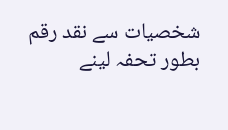شخصیات سے نقد رقم بطور تحفہ لینے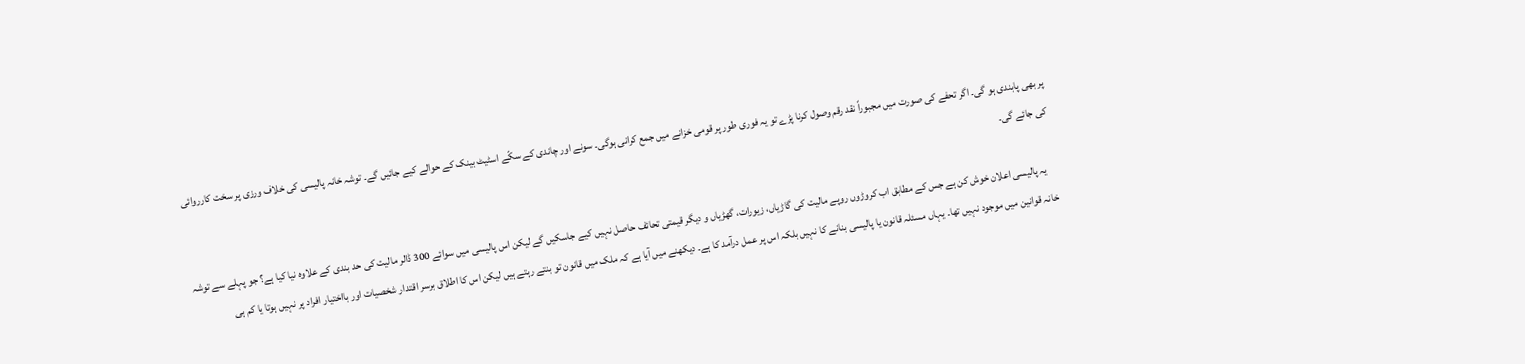پر بھی پابندی ہو گی۔ اگر تحفے کی صورت میں مجبوراً نقد رقم وصول کرنا پڑے تو یہ فوری طور پر قومی خزانے میں جمع کرانی ہوگی۔ سونے اور چاندی کے سکّے اسٹیٹ بینک کے حوالے کیے جائیں گے۔ توشہ خانہ پالیسی کی خلاف ورزی پر سخت کارروائی کی جائے گی۔

    یہ پالیسی اعلان خوش کن ہے جس کے مطابق اب کروڑوں روپے مالیت کی گاڑیاں، زیورات، گھڑیاں و دیگر قیمتی تحائف حاصل نہیں کیے جاسکیں گے لیکن اس پالیسی میں سوائے 300 ڈالر مالیت کی حد بندی کے علاوہ نیا کیا ہے؟ جو پہلے سے توشہ خانہ قوانین میں موجود نہیں تھا۔ یہاں مسئلہ قانون یا پالیسی بنانے کا نہیں بلکہ اس پر عمل درآمد کا ہے۔ دیکھنے میں آیا ہے کہ ملک میں قانون تو بنتے رہتے ہیں لیکن اس کا اطلاق برسر اقتدار شخصیات اور بااختیار افراد پر نہیں ہوتا یا کم ہی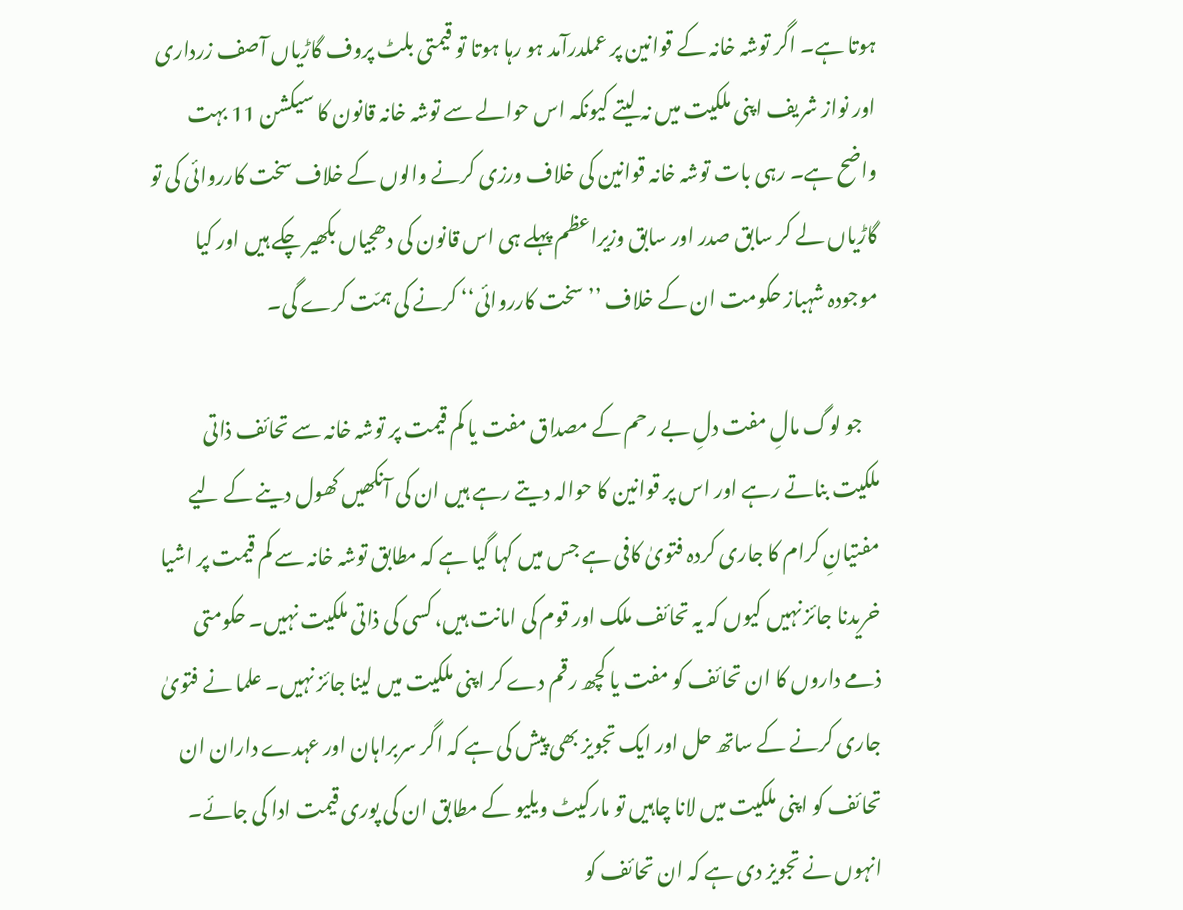ہوتا ہے۔ اگر توشہ خانہ کے قوانین پر عملدرآمد ہو رہا ہوتا تو قیمتی بلٹ پروف گاڑیاں آصف زرداری اور نواز شریف اپنی ملکیت میں نہ لیتے کیونکہ اس حوالے سے توشہ خانہ قانون کا سیکشن 11 بہت واضح ہے۔ رہی بات توشہ خانہ قوانین کی خلاف ورزی کرنے والوں کے خلاف سخت کارروائی کی تو گاڑیاں لے کر سابق صدر اور سابق وزیراعظم پہلے ہی اس قانون کی دھجیاں بکھیر چکے ہیں اور کیا موجودہ شہباز حکومت ان کے خلاف ’’سخت کارروائی‘‘ کرنے کی ہمّت کرے گی۔

    جو لوگ مالِ مفت دلِ بے رحم کے مصداق مفت یا کم قیمت پر توشہ خانہ سے تحائف ذاتی ملکیت بناتے رہے اور اس پر قوانین کا حوالہ دیتے رہے ہیں ان کی آنکھیں کھول دینے کے لیے مفتیانِ کرام کا جاری کردہ فتویٰ کافی ہے جس میں کہا گیا ہے کہ مطابق توشہ خانہ سے کم قیمت پر اشیا خریدنا جائز نہیں کیوں کہ یہ تحائف ملک اور قوم کی امانت ہیں، کسی کی ذاتی ملکیت نہیں۔ حکومتی ذمے داروں کا ان تحائف کو مفت یا کچھ رقم دے کر اپنی ملکیت میں لینا جائز نہیں۔ علما نے فتویٰ جاری کرنے کے ساتھ حل اور ایک تجویز بھی پیش کی ہے کہ اگر سربراہان اور عہدے داران ان تحائف کو اپنی ملکیت میں لانا چاہیں تو مارکیٹ ویلیو کے مطابق ان کی پوری قیمت ادا کی جائے۔ انہوں نے تجویز دی ہے کہ ان تحائف کو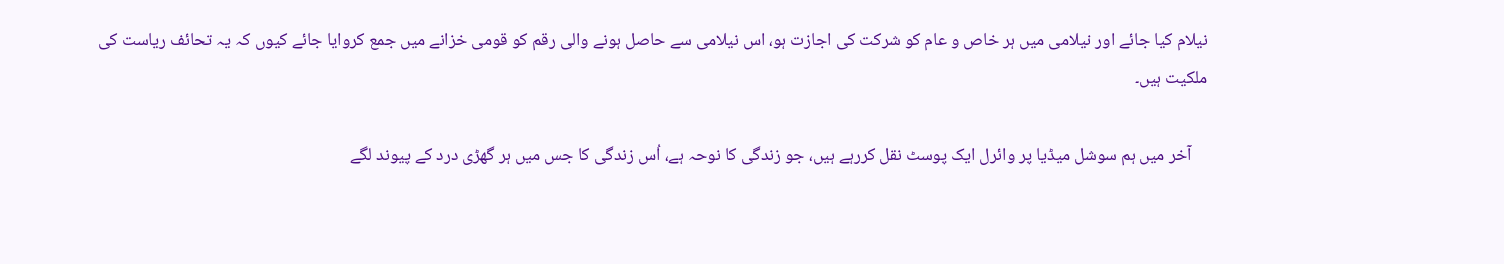نیلام کیا جائے اور نیلامی میں ہر خاص و عام کو شرکت کی اجازت ہو، اس نیلامی سے حاصل ہونے والی رقم کو قومی خزانے میں جمع کروایا جائے کیوں کہ یہ تحائف ریاست کی ملکیت ہیں۔

    آخر میں ہم سوشل میڈیا پر وائرل ایک پوسٹ نقل کررہے ہیں، جو زندگی کا نوحہ ہے، اُس زندگی کا جس میں ہر گھڑی درد کے پیوند لگے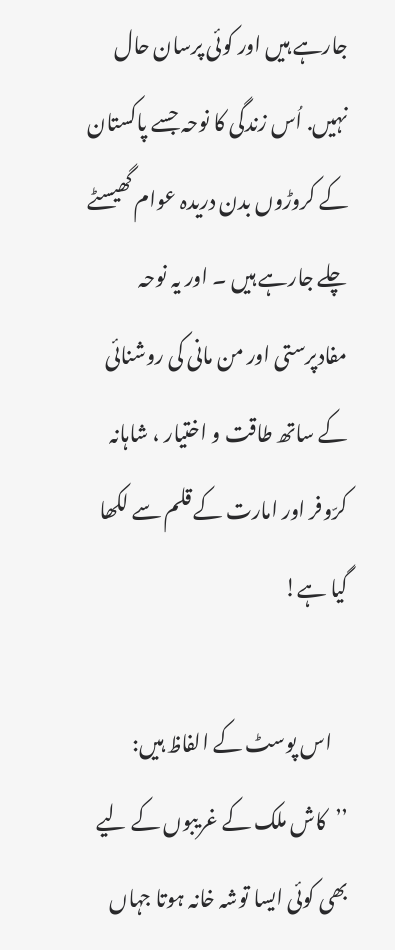جارہے ہیں اور کوئی پرسان حال نہیں. اُس زندگی کا نوحہ جسے پاکستان کے کروڑوں بدن دریدہ عوام گھیسٹے چلے جارہے ہیں ۔ اور یہ نوحہ مفادپرستی اور من مانی کی روشنائی کے ساتھ طاقت و اختیار ، شاہانہ کرّوفر اور امارت کے قلم سے لکھا گیا ہے!

    اس پوسٹ کے الفاظ ہیں: ’’کاش ملک کے غریبوں کے لیے بھی کوئی ایسا توشہ خانہ ہوتا جہاں‌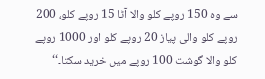سے وہ 150 روپے کلو والا آٹا 15 روپے کلو، 200 روپے کلو والی پیاز 20 روپے کلو اور 1000 روپے کلو والا گوشت 100 روپے میں خرید سکتا۔‘‘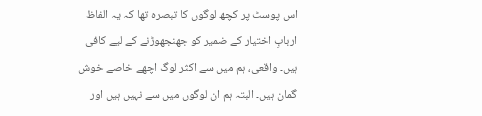اس پوسٹ پر کچھ لوگوں کا تبصرہ تھا کہ یہ الفاظ اربابِ اختیار کے ضمیر کو جھنجھوڑنے کے لیے کافی ہیں۔ واقعی، ہم میں سے اکثر لوگ اچھے خاصے خوش گمان ہیں۔ البتہ ہم ان لوگوں میں سے نہیں ہیں اور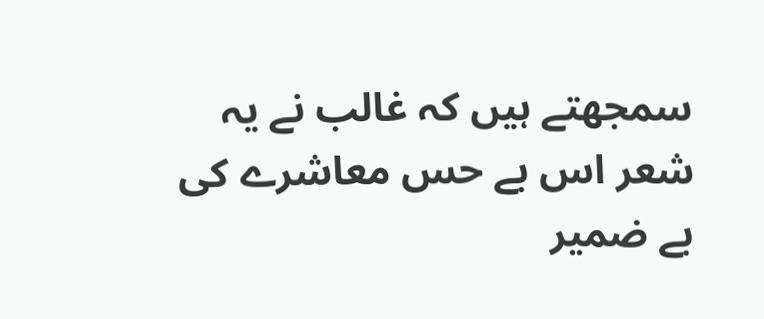سمجھتے ہیں کہ غالب نے یہ شعر اس بے حس معاشرے کی بے ضمیر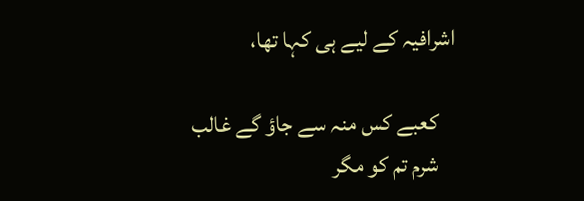اشرافیہ کے لیے ہی کہا تھا،

    کعبے کس منہ سے جاؤ گے غالب
    شرم تم کو مگر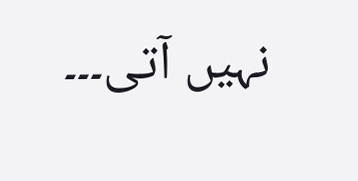نہیں آتی۔۔۔